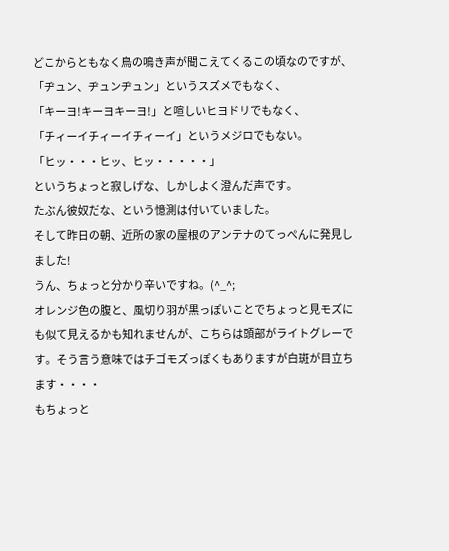どこからともなく鳥の鳴き声が聞こえてくるこの頃なのですが、
「ヂュン、ヂュンヂュン」というスズメでもなく、
「キーヨ!キーヨキーヨ!」と喧しいヒヨドリでもなく、
「チィーイチィーイチィーイ」というメジロでもない。
「ヒッ・・・ヒッ、ヒッ・・・・・」
というちょっと寂しげな、しかしよく澄んだ声です。
たぶん彼奴だな、という憶測は付いていました。
そして昨日の朝、近所の家の屋根のアンテナのてっぺんに発見しました!
うん、ちょっと分かり辛いですね。(^_^;
オレンジ色の腹と、風切り羽が黒っぽいことでちょっと見モズにも似て見えるかも知れませんが、こちらは頭部がライトグレーです。そう言う意味ではチゴモズっぽくもありますが白斑が目立ちます・・・・
もちょっと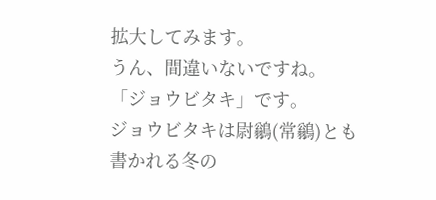拡大してみます。
うん、間違いないですね。
「ジョウビタキ」です。
ジョウビタキは尉鶲(常鶲)とも書かれる冬の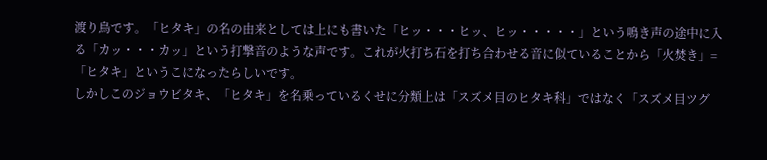渡り鳥です。「ヒタキ」の名の由来としては上にも書いた「ヒッ・・・ヒッ、ヒッ・・・・・」という鳴き声の途中に入る「カッ・・・カッ」という打撃音のような声です。これが火打ち石を打ち合わせる音に似ていることから「火焚き」=「ヒタキ」というこになったらしいです。
しかしこのジョウビタキ、「ヒタキ」を名乗っているくせに分類上は「スズメ目のヒタキ科」ではなく「スズメ目ツグ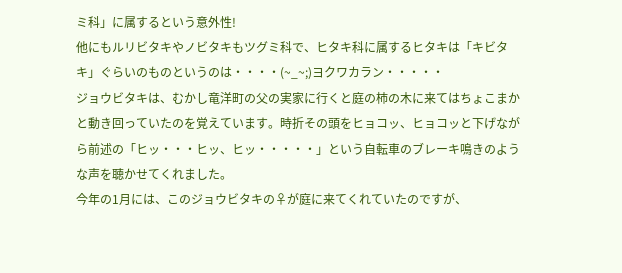ミ科」に属するという意外性!
他にもルリビタキやノビタキもツグミ科で、ヒタキ科に属するヒタキは「キビタキ」ぐらいのものというのは・・・・(~_~;)ヨクワカラン・・・・・
ジョウビタキは、むかし竜洋町の父の実家に行くと庭の柿の木に来てはちょこまかと動き回っていたのを覚えています。時折その頭をヒョコッ、ヒョコッと下げながら前述の「ヒッ・・・ヒッ、ヒッ・・・・・」という自転車のブレーキ鳴きのような声を聴かせてくれました。
今年の1月には、このジョウビタキの♀が庭に来てくれていたのですが、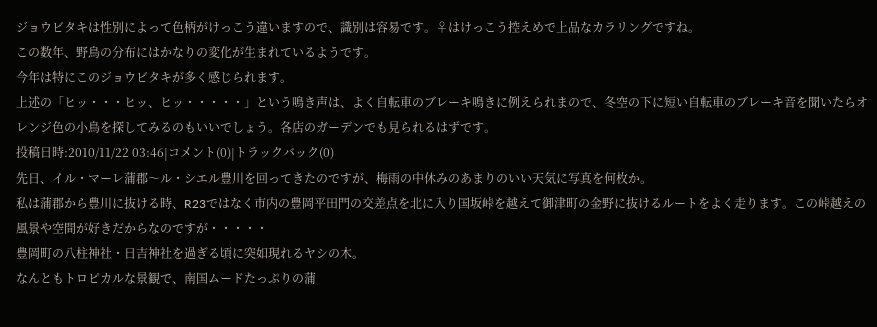ジョウビタキは性別によって色柄がけっこう違いますので、識別は容易です。♀はけっこう控えめで上品なカラリングですね。
この数年、野鳥の分布にはかなりの変化が生まれているようです。
今年は特にこのジョウビタキが多く感じられます。
上述の「ヒッ・・・ヒッ、ヒッ・・・・・」という鳴き声は、よく自転車のブレーキ鳴きに例えられまので、冬空の下に短い自転車のブレーキ音を聞いたらオレンジ色の小鳥を探してみるのもいいでしょう。各店のガーデンでも見られるはずです。
投稿日時:2010/11/22 03:46|コメント(0)|トラックバック(0)
先日、イル・マーレ蒲郡〜ル・シエル豊川を回ってきたのですが、梅雨の中休みのあまりのいい天気に写真を何枚か。
私は蒲郡から豊川に抜ける時、R23ではなく市内の豊岡平田門の交差点を北に入り国坂峠を越えて御津町の金野に抜けるルートをよく走ります。この峠越えの風景や空間が好きだからなのですが・・・・・
豊岡町の八柱神社・日吉神社を過ぎる頃に突如現れるヤシの木。
なんともトロピカルな景観で、南国ムードたっぷりの蒲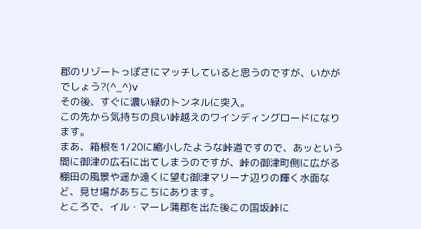郡のリゾートっぽさにマッチしていると思うのですが、いかがでしょう?(^_^)v
その後、すぐに濃い緑のトンネルに突入。
この先から気持ちの良い峠越えのワインディングロードになります。
まあ、箱根を1/20に縮小したような峠道ですので、あッという間に御津の広石に出てしまうのですが、峠の御津町側に広がる棚田の風景や遥か遠くに望む御津マリーナ辺りの輝く水面など、見せ場があちこちにあります。
ところで、イル・マーレ蒲郡を出た後この国坂峠に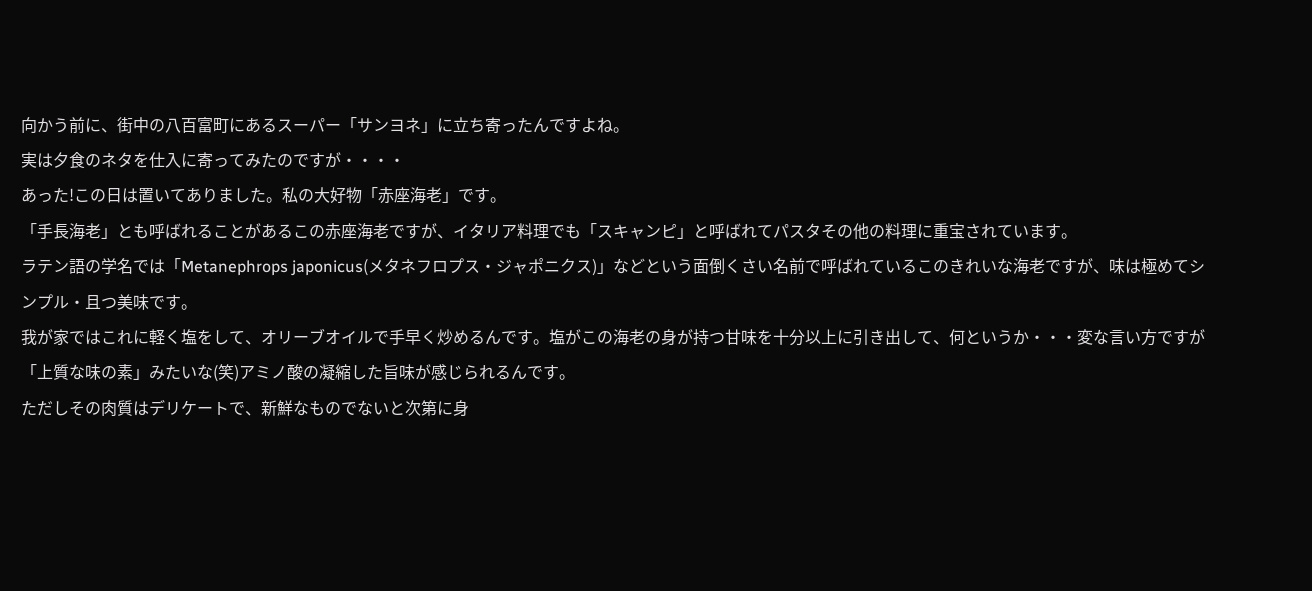向かう前に、街中の八百富町にあるスーパー「サンヨネ」に立ち寄ったんですよね。
実は夕食のネタを仕入に寄ってみたのですが・・・・
あった!この日は置いてありました。私の大好物「赤座海老」です。
「手長海老」とも呼ばれることがあるこの赤座海老ですが、イタリア料理でも「スキャンピ」と呼ばれてパスタその他の料理に重宝されています。
ラテン語の学名では「Metanephrops japonicus(メタネフロプス・ジャポニクス)」などという面倒くさい名前で呼ばれているこのきれいな海老ですが、味は極めてシンプル・且つ美味です。
我が家ではこれに軽く塩をして、オリーブオイルで手早く炒めるんです。塩がこの海老の身が持つ甘味を十分以上に引き出して、何というか・・・変な言い方ですが「上質な味の素」みたいな(笑)アミノ酸の凝縮した旨味が感じられるんです。
ただしその肉質はデリケートで、新鮮なものでないと次第に身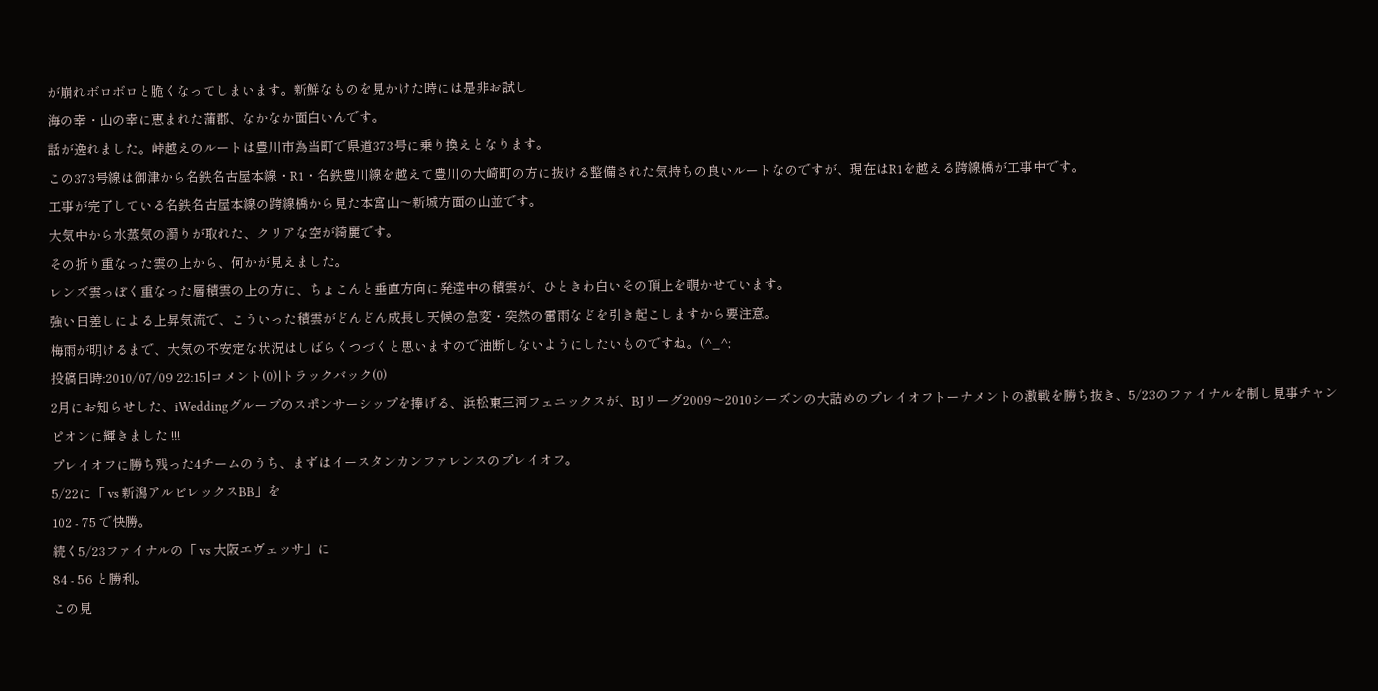が崩れボロボロと脆くなってしまいます。新鮮なものを見かけた時には是非お試し
海の幸・山の幸に恵まれた蒲郡、なかなか面白いんです。
話が逸れました。峠越えのルートは豊川市為当町で県道373号に乗り換えとなります。
この373号線は御津から名鉄名古屋本線・R1・名鉄豊川線を越えて豊川の大崎町の方に抜ける整備された気持ちの良いルートなのですが、現在はR1を越える跨線橋が工事中です。
工事が完了している名鉄名古屋本線の跨線橋から見た本宮山〜新城方面の山並です。
大気中から水蒸気の濁りが取れた、クリアな空が綺麗です。
その折り重なった雲の上から、何かが見えました。
レンズ雲っぽく重なった層積雲の上の方に、ちょこんと垂直方向に発達中の積雲が、ひときわ白いその頂上を覗かせています。
強い日差しによる上昇気流で、こういった積雲がどんどん成長し天候の急変・突然の雷雨などを引き起こしますから要注意。
梅雨が明けるまで、大気の不安定な状況はしばらくつづくと思いますので油断しないようにしたいものですね。(^_^;
投稿日時:2010/07/09 22:15|コメント(0)|トラックバック(0)
2月にお知らせした、iWeddingグループのスポンサーシップを捧げる、浜松東三河フェニックスが、BJリーグ2009〜2010シーズンの大詰めのプレイオフトーナメントの激戦を勝ち抜き、5/23のファイナルを制し見事チャンピオンに輝きました !!!
プレイオフに勝ち残った4チームのうち、まずはイースタンカンファレンスのプレイオフ。
5/22に「 vs 新潟アルビレックスBB」を
102 - 75 で快勝。
続く5/23ファイナルの「 vs 大阪エヴェッサ」に
84 - 56 と勝利。
この見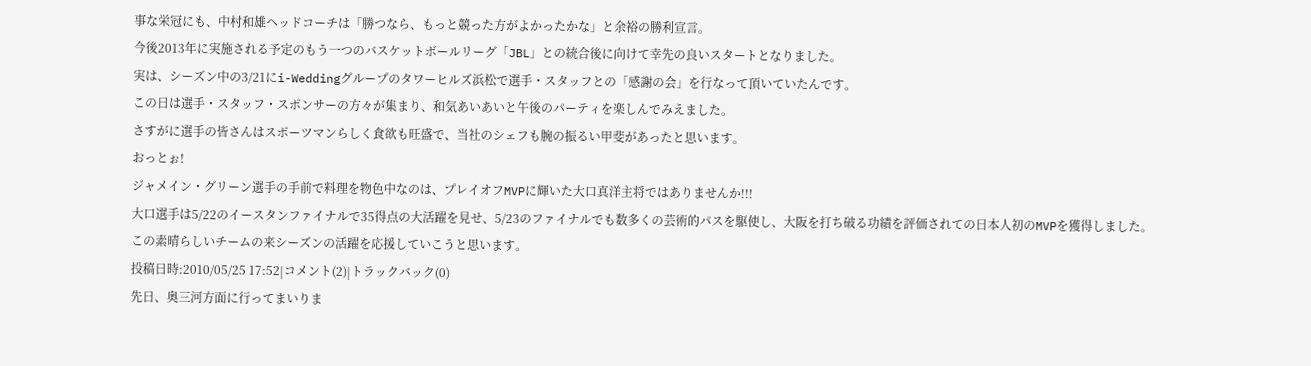事な栄冠にも、中村和雄ヘッドコーチは「勝つなら、もっと競った方がよかったかな」と余裕の勝利宣言。
今後2013年に実施される予定のもう一つのバスケットボールリーグ「JBL」との統合後に向けて幸先の良いスタートとなりました。
実は、シーズン中の3/21にi-Weddingグループのタワーヒルズ浜松で選手・スタッフとの「感謝の会」を行なって頂いていたんです。
この日は選手・スタッフ・スポンサーの方々が集まり、和気あいあいと午後のパーティを楽しんでみえました。
さすがに選手の皆さんはスポーツマンらしく食欲も旺盛で、当社のシェフも腕の振るい甲斐があったと思います。
おっとぉ!
ジャメイン・グリーン選手の手前で料理を物色中なのは、プレイオフMVPに輝いた大口真洋主将ではありませんか!!!
大口選手は5/22のイースタンファイナルで35得点の大活躍を見せ、5/23のファイナルでも数多くの芸術的パスを駆使し、大阪を打ち破る功績を評価されての日本人初のMVPを獲得しました。
この素晴らしいチームの来シーズンの活躍を応援していこうと思います。
投稿日時:2010/05/25 17:52|コメント(2)|トラックバック(0)
先日、奥三河方面に行ってまいりま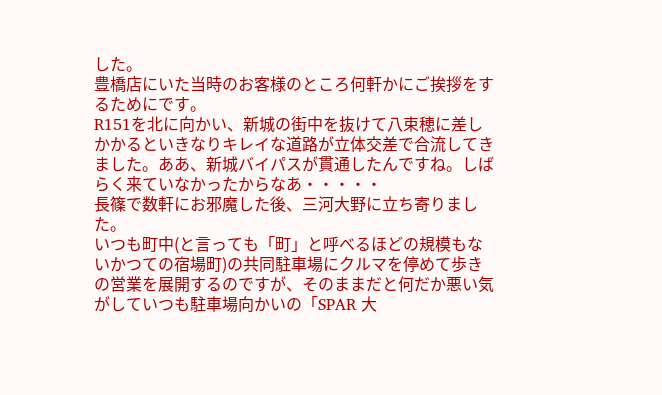した。
豊橋店にいた当時のお客様のところ何軒かにご挨拶をするためにです。
R151を北に向かい、新城の街中を抜けて八束穂に差しかかるといきなりキレイな道路が立体交差で合流してきました。ああ、新城バイパスが貫通したんですね。しばらく来ていなかったからなあ・・・・・
長篠で数軒にお邪魔した後、三河大野に立ち寄りました。
いつも町中(と言っても「町」と呼べるほどの規模もないかつての宿場町)の共同駐車場にクルマを停めて歩きの営業を展開するのですが、そのままだと何だか悪い気がしていつも駐車場向かいの「SPAR 大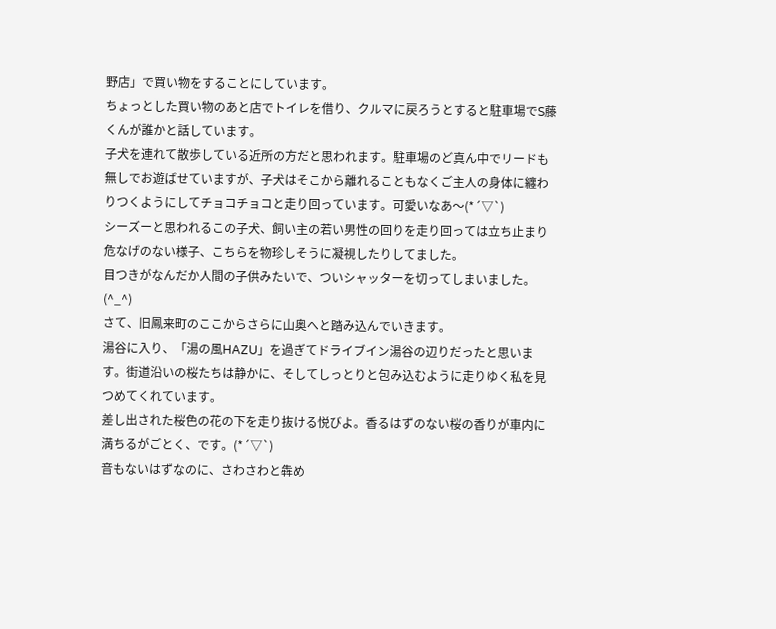野店」で買い物をすることにしています。
ちょっとした買い物のあと店でトイレを借り、クルマに戻ろうとすると駐車場でS藤くんが誰かと話しています。
子犬を連れて散歩している近所の方だと思われます。駐車場のど真ん中でリードも無しでお遊ばせていますが、子犬はそこから離れることもなくご主人の身体に纏わりつくようにしてチョコチョコと走り回っています。可愛いなあ〜(*´▽`)
シーズーと思われるこの子犬、飼い主の若い男性の回りを走り回っては立ち止まり危なげのない様子、こちらを物珍しそうに凝視したりしてました。
目つきがなんだか人間の子供みたいで、ついシャッターを切ってしまいました。(^_^)
さて、旧鳳来町のここからさらに山奥へと踏み込んでいきます。
湯谷に入り、「湯の風HAZU」を過ぎてドライブイン湯谷の辺りだったと思います。街道沿いの桜たちは静かに、そしてしっとりと包み込むように走りゆく私を見つめてくれています。
差し出された桜色の花の下を走り抜ける悦びよ。香るはずのない桜の香りが車内に満ちるがごとく、です。(*´▽`)
音もないはずなのに、さわさわと犇め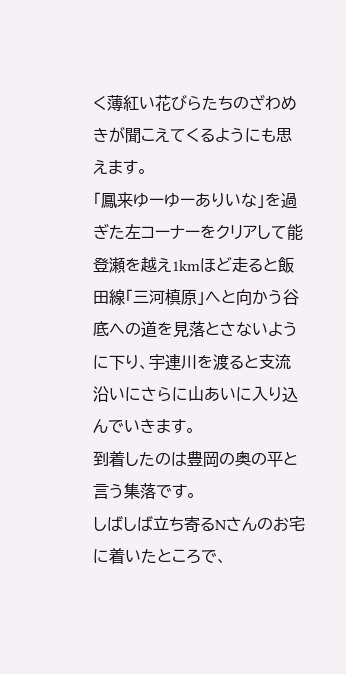く薄紅い花びらたちのざわめきが聞こえてくるようにも思えます。
「鳳来ゆーゆーありいな」を過ぎた左コーナーをクリアして能登瀬を越え1kmほど走ると飯田線「三河槙原」へと向かう谷底への道を見落とさないように下り、宇連川を渡ると支流沿いにさらに山あいに入り込んでいきます。
到着したのは豊岡の奥の平と言う集落です。
しばしば立ち寄るNさんのお宅に着いたところで、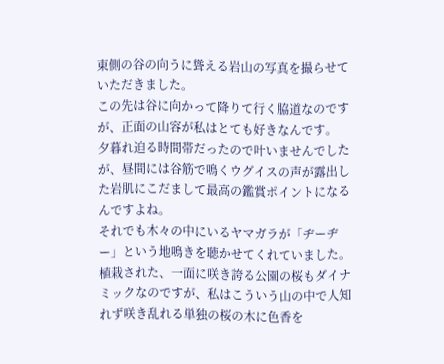東側の谷の向うに聳える岩山の写真を撮らせていただきました。
この先は谷に向かって降りて行く脇道なのですが、正面の山容が私はとても好きなんです。
夕暮れ迫る時間帯だったので叶いませんでしたが、昼間には谷筋で鳴くウグイスの声が露出した岩肌にこだまして最高の鑑賞ポイントになるんですよね。
それでも木々の中にいるヤマガラが「ヂーヂー」という地鳴きを聴かせてくれていました。
植栽された、一面に咲き誇る公園の桜もダイナミックなのですが、私はこういう山の中で人知れず咲き乱れる単独の桜の木に色香を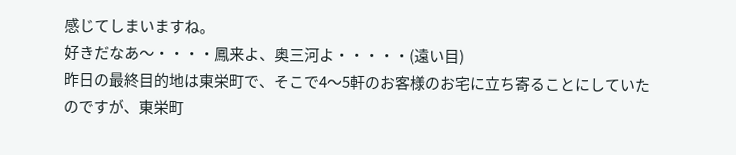感じてしまいますね。
好きだなあ〜・・・・鳳来よ、奥三河よ・・・・・(遠い目)
昨日の最終目的地は東栄町で、そこで4〜5軒のお客様のお宅に立ち寄ることにしていたのですが、東栄町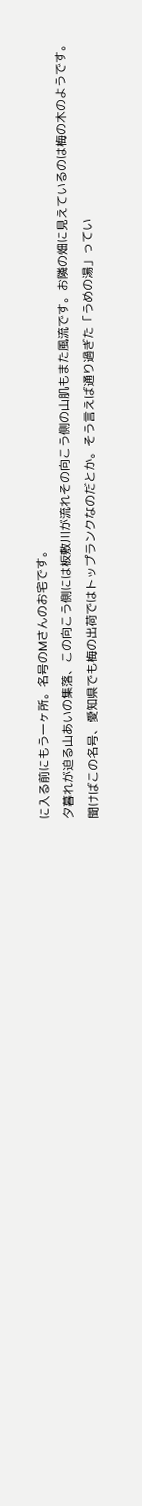に入る前にもう一ヶ所。名号のMさんのお宅です。
夕暮れが迫る山あいの集落、この向こう側には板敷川が流れその向こう側の山肌もまた風流です。お隣の畑に見えているのは梅の木のようです。
聞けばこの名号、愛知県でも梅の出荷ではトップランクなのだとか。そう言えば通り過ぎた「うめの湯」ってい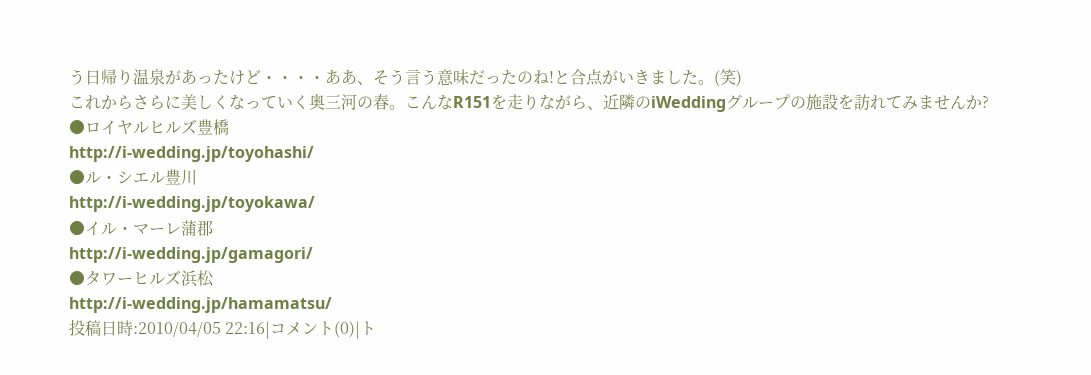う日帰り温泉があったけど・・・・ああ、そう言う意味だったのね!と合点がいきました。(笑)
これからさらに美しくなっていく奥三河の春。こんなR151を走りながら、近隣のiWeddingグループの施設を訪れてみませんか?
●ロイヤルヒルズ豊橋
http://i-wedding.jp/toyohashi/
●ル・シエル豊川
http://i-wedding.jp/toyokawa/
●イル・マーレ蒲郡
http://i-wedding.jp/gamagori/
●タワーヒルズ浜松
http://i-wedding.jp/hamamatsu/
投稿日時:2010/04/05 22:16|コメント(0)|ト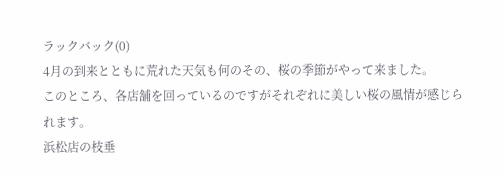ラックバック(0)
4月の到来とともに荒れた天気も何のその、桜の季節がやって来ました。
このところ、各店舗を回っているのですがそれぞれに美しい桜の風情が感じられます。
浜松店の枝垂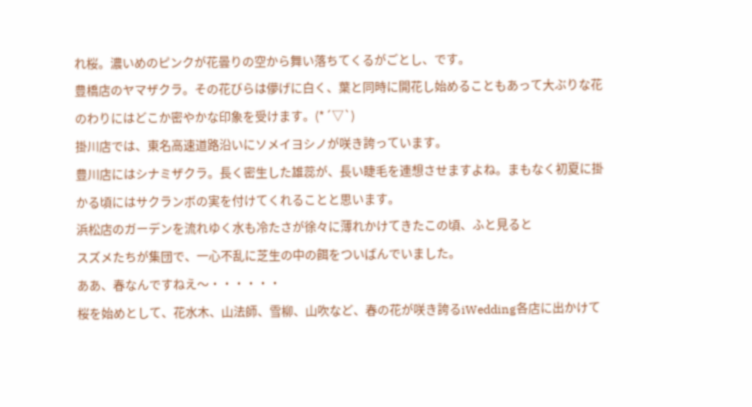れ桜。濃いめのピンクが花曇りの空から舞い落ちてくるがごとし、です。
豊橋店のヤマザクラ。その花びらは儚げに白く、葉と同時に開花し始めることもあって大ぶりな花のわりにはどこか密やかな印象を受けます。(*´▽`)
掛川店では、東名高速道路沿いにソメイヨシノが咲き誇っています。
豊川店にはシナミザクラ。長く密生した雄蕊が、長い睫毛を連想させますよね。まもなく初夏に掛かる頃にはサクランボの実を付けてくれることと思います。
浜松店のガーデンを流れゆく水も冷たさが徐々に薄れかけてきたこの頃、ふと見ると
スズメたちが集団で、一心不乱に芝生の中の餌をついばんでいました。
ああ、春なんですねえ〜・・・・・・
桜を始めとして、花水木、山法師、雪柳、山吹など、春の花が咲き誇るiWedding各店に出かけて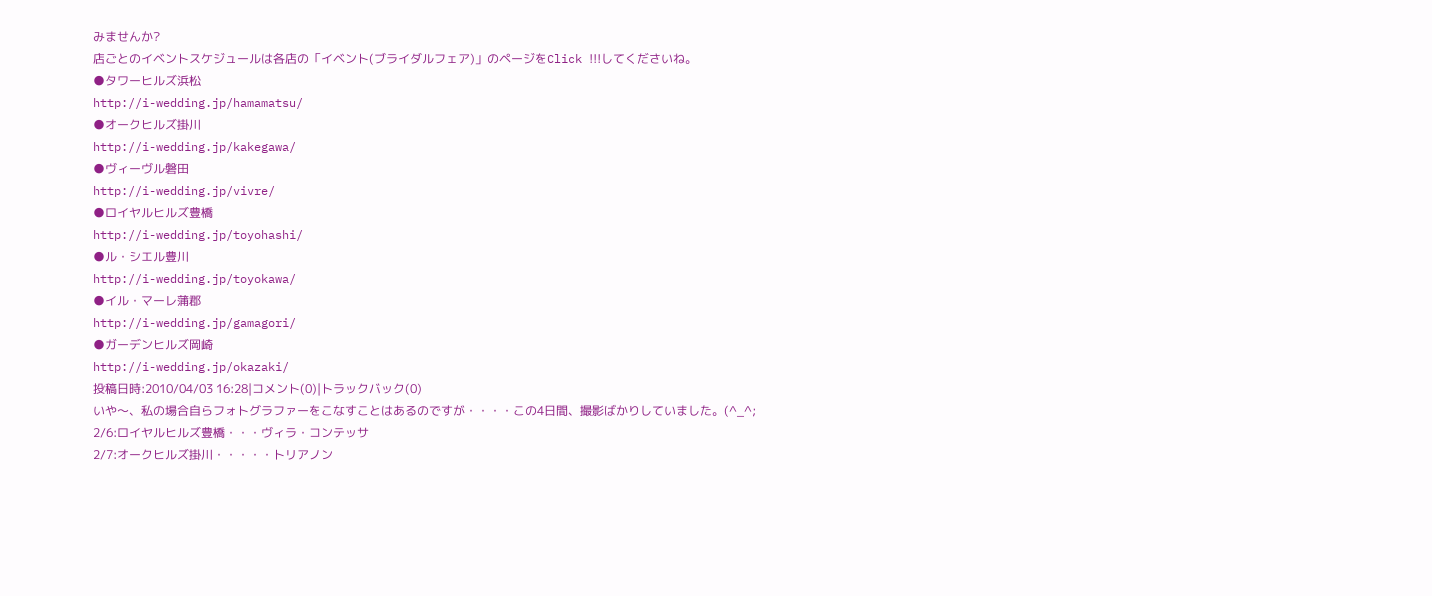みませんか?
店ごとのイベントスケジュールは各店の「イベント(ブライダルフェア)」のページをClick !!!してくださいね。
●タワーヒルズ浜松
http://i-wedding.jp/hamamatsu/
●オークヒルズ掛川
http://i-wedding.jp/kakegawa/
●ヴィーヴル磐田
http://i-wedding.jp/vivre/
●ロイヤルヒルズ豊橋
http://i-wedding.jp/toyohashi/
●ル・シエル豊川
http://i-wedding.jp/toyokawa/
●イル・マーレ蒲郡
http://i-wedding.jp/gamagori/
●ガーデンヒルズ岡崎
http://i-wedding.jp/okazaki/
投稿日時:2010/04/03 16:28|コメント(0)|トラックバック(0)
いや〜、私の場合自らフォトグラファーをこなすことはあるのですが・・・・この4日間、撮影ばかりしていました。(^_^;
2/6:ロイヤルヒルズ豊橋・・・ヴィラ・コンテッサ
2/7:オークヒルズ掛川・・・・・トリアノン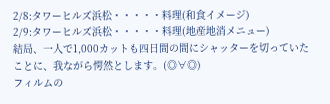2/8:タワーヒルズ浜松・・・・・料理(和食イメージ)
2/9:タワーヒルズ浜松・・・・・料理(地産地消メニュー)
結局、一人で1,000カットも四日間の間にシャッターを切っていたことに、我ながら愕然とします。(◎∀◎)
フィルムの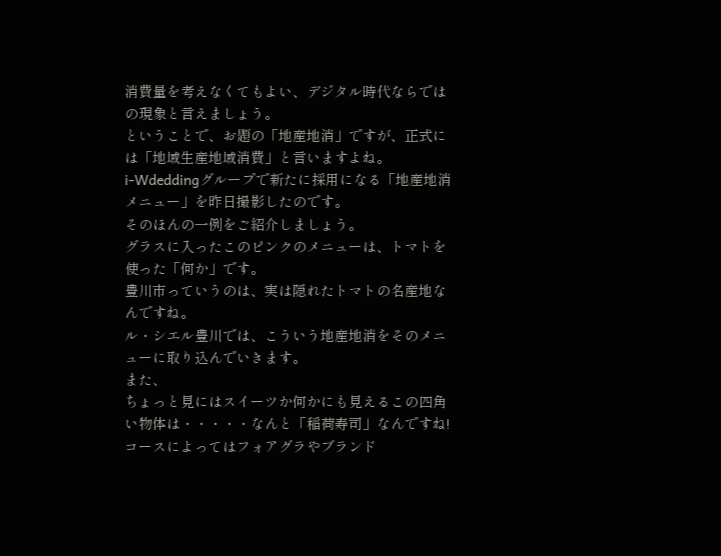消費量を考えなくてもよい、デジタル時代ならではの現象と言えましょう。
ということで、お題の「地産地消」ですが、正式には「地域生産地域消費」と言いますよね。
i-Wdeddingグループで新たに採用になる「地産地消メニュー」を昨日撮影したのです。
そのほんの一例をご紹介しましょう。
グラスに入ったこのピンクのメニューは、トマトを使った「何か」です。
豊川市っていうのは、実は隠れたトマトの名産地なんですね。
ル・シエル豊川では、こういう地産地消をそのメニューに取り込んでいきます。
また、
ちょっと見にはスイーツか何かにも見えるこの四角い物体は・・・・・なんと「稲荷寿司」なんですね!
コースによってはフォアグラやブランド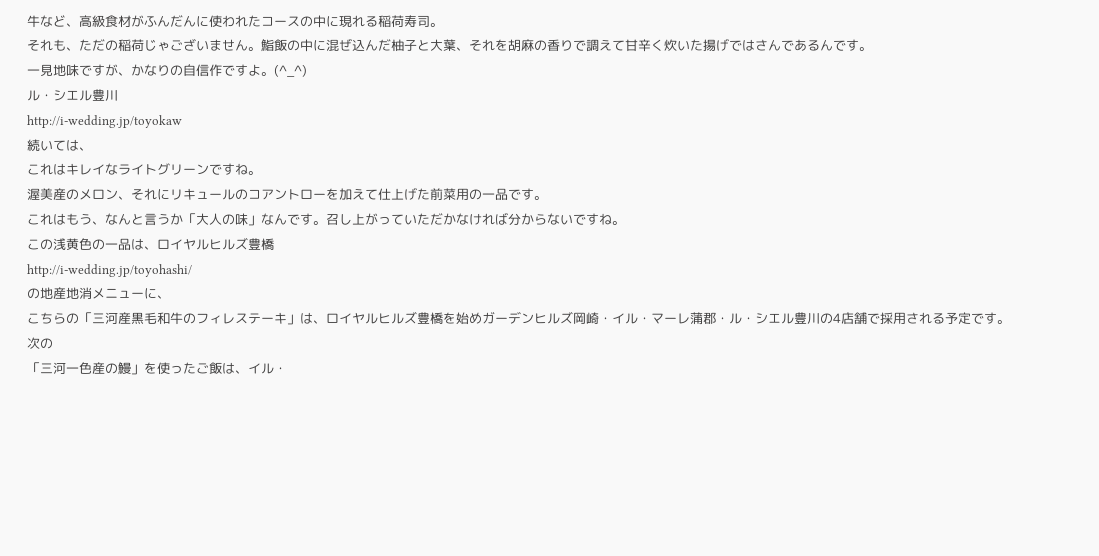牛など、高級食材がふんだんに使われたコースの中に現れる稲荷寿司。
それも、ただの稲荷じゃございません。鮨飯の中に混ぜ込んだ柚子と大葉、それを胡麻の香りで調えて甘辛く炊いた揚げではさんであるんです。
一見地味ですが、かなりの自信作ですよ。(^_^)
ル・シエル豊川
http://i-wedding.jp/toyokaw
続いては、
これはキレイなライトグリーンですね。
渥美産のメロン、それにリキュールのコアントローを加えて仕上げた前菜用の一品です。
これはもう、なんと言うか「大人の味」なんです。召し上がっていただかなければ分からないですね。
この浅黄色の一品は、ロイヤルヒルズ豊橋
http://i-wedding.jp/toyohashi/
の地産地消メニューに、
こちらの「三河産黒毛和牛のフィレステーキ」は、ロイヤルヒルズ豊橋を始めガーデンヒルズ岡崎・イル・マーレ蒲郡・ル・シエル豊川の4店舗で採用される予定です。
次の
「三河一色産の鰻」を使ったご飯は、イル・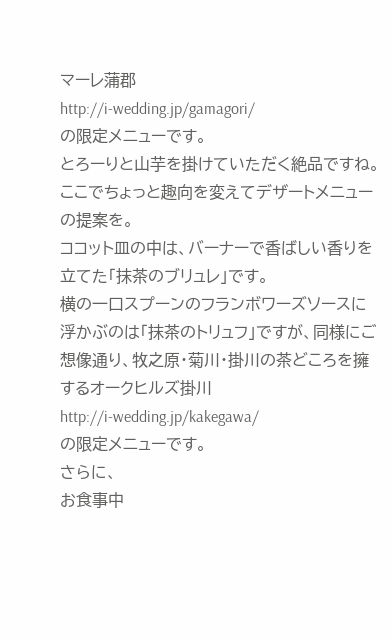マーレ蒲郡
http://i-wedding.jp/gamagori/
の限定メニューです。
とろーりと山芋を掛けていただく絶品ですね。
ここでちょっと趣向を変えてデザートメニューの提案を。
ココット皿の中は、バーナーで香ばしい香りを立てた「抹茶のブリュレ」です。
横の一口スプーンのフランボワーズソースに浮かぶのは「抹茶のトリュフ」ですが、同様にご想像通り、牧之原・菊川・掛川の茶どころを擁するオークヒルズ掛川
http://i-wedding.jp/kakegawa/
の限定メニューです。
さらに、
お食事中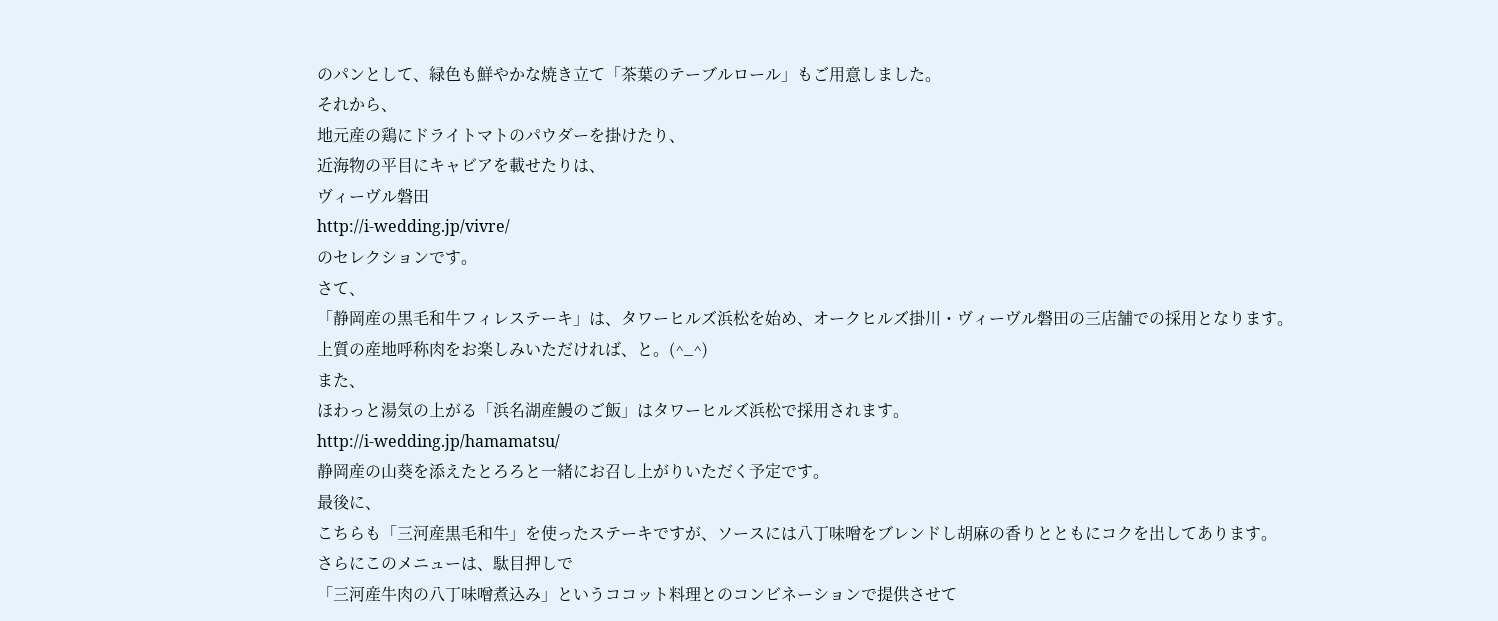のパンとして、緑色も鮮やかな焼き立て「茶葉のテーブルロール」もご用意しました。
それから、
地元産の鶏にドライトマトのパウダーを掛けたり、
近海物の平目にキャビアを載せたりは、
ヴィーヴル磐田
http://i-wedding.jp/vivre/
のセレクションです。
さて、
「静岡産の黒毛和牛フィレステーキ」は、タワーヒルズ浜松を始め、オークヒルズ掛川・ヴィーヴル磐田の三店舗での採用となります。
上質の産地呼称肉をお楽しみいただければ、と。(^_^)
また、
ほわっと湯気の上がる「浜名湖産鰻のご飯」はタワーヒルズ浜松で採用されます。
http://i-wedding.jp/hamamatsu/
静岡産の山葵を添えたとろろと一緒にお召し上がりいただく予定です。
最後に、
こちらも「三河産黒毛和牛」を使ったステーキですが、ソースには八丁味噌をブレンドし胡麻の香りとともにコクを出してあります。
さらにこのメニューは、駄目押しで
「三河産牛肉の八丁味噌煮込み」というココット料理とのコンビネーションで提供させて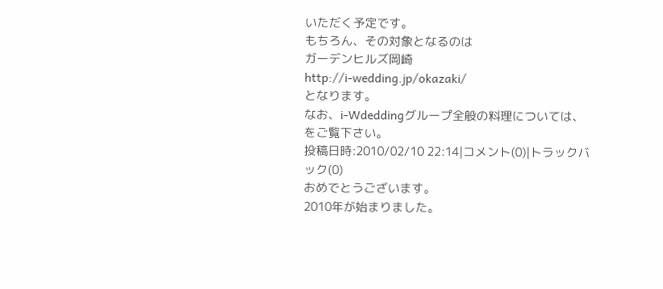いただく予定です。
もちろん、その対象となるのは
ガーデンヒルズ岡崎
http://i-wedding.jp/okazaki/
となります。
なお、i-Wdeddingグループ全般の料理については、
をご覧下さい。
投稿日時:2010/02/10 22:14|コメント(0)|トラックバック(0)
おめでとうございます。
2010年が始まりました。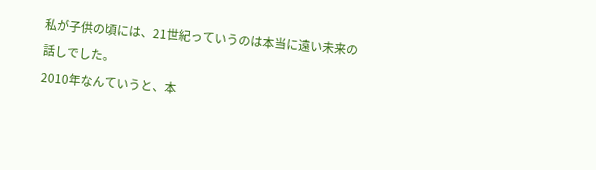私が子供の頃には、21世紀っていうのは本当に遠い未来の話しでした。
2010年なんていうと、本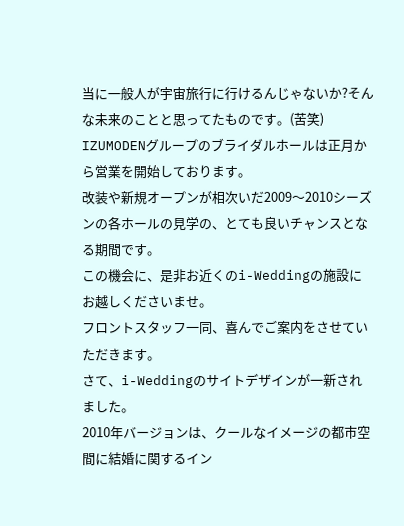当に一般人が宇宙旅行に行けるんじゃないか?そんな未来のことと思ってたものです。(苦笑)
IZUMODENグループのブライダルホールは正月から営業を開始しております。
改装や新規オープンが相次いだ2009〜2010シーズンの各ホールの見学の、とても良いチャンスとなる期間です。
この機会に、是非お近くのi-Weddingの施設にお越しくださいませ。
フロントスタッフ一同、喜んでご案内をさせていただきます。
さて、i-Weddingのサイトデザインが一新されました。
2010年バージョンは、クールなイメージの都市空間に結婚に関するイン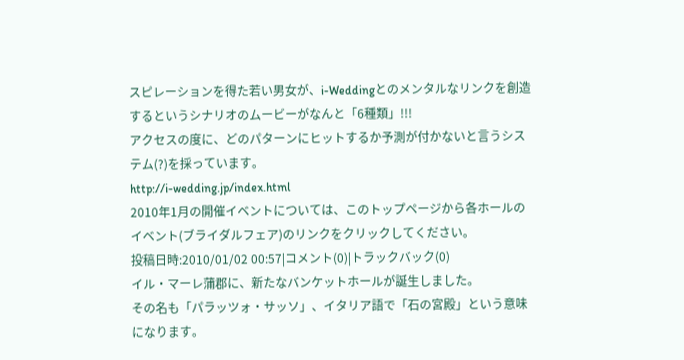スピレーションを得た若い男女が、i-Weddingとのメンタルなリンクを創造するというシナリオのムービーがなんと「6種類」!!!
アクセスの度に、どのパターンにヒットするか予測が付かないと言うシステム(?)を採っています。
http://i-wedding.jp/index.html
2010年1月の開催イベントについては、このトップページから各ホールのイベント(ブライダルフェア)のリンクをクリックしてください。
投稿日時:2010/01/02 00:57|コメント(0)|トラックバック(0)
イル・マーレ蒲郡に、新たなバンケットホールが誕生しました。
その名も「パラッツォ・サッソ」、イタリア語で「石の宮殿」という意味になります。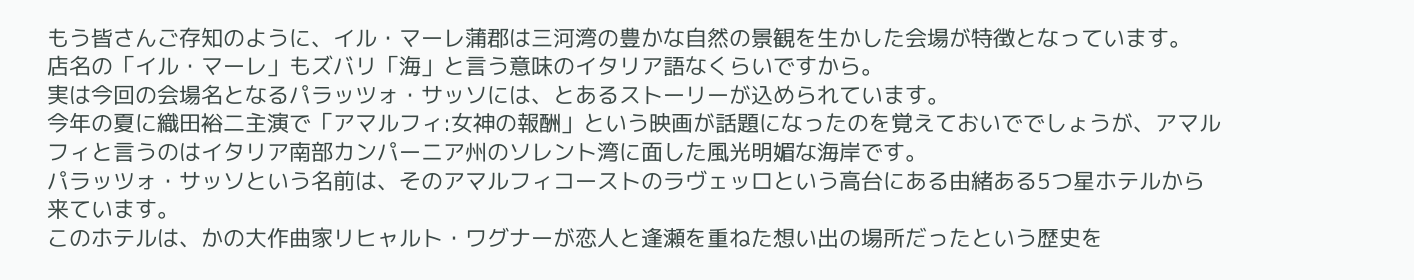もう皆さんご存知のように、イル・マーレ蒲郡は三河湾の豊かな自然の景観を生かした会場が特徴となっています。
店名の「イル・マーレ」もズバリ「海」と言う意味のイタリア語なくらいですから。
実は今回の会場名となるパラッツォ・サッソには、とあるストーリーが込められています。
今年の夏に織田裕二主演で「アマルフィ:女神の報酬」という映画が話題になったのを覚えておいででしょうが、アマルフィと言うのはイタリア南部カンパーニア州のソレント湾に面した風光明媚な海岸です。
パラッツォ・サッソという名前は、そのアマルフィコーストのラヴェッロという高台にある由緒ある5つ星ホテルから来ています。
このホテルは、かの大作曲家リヒャルト・ワグナーが恋人と逢瀬を重ねた想い出の場所だったという歴史を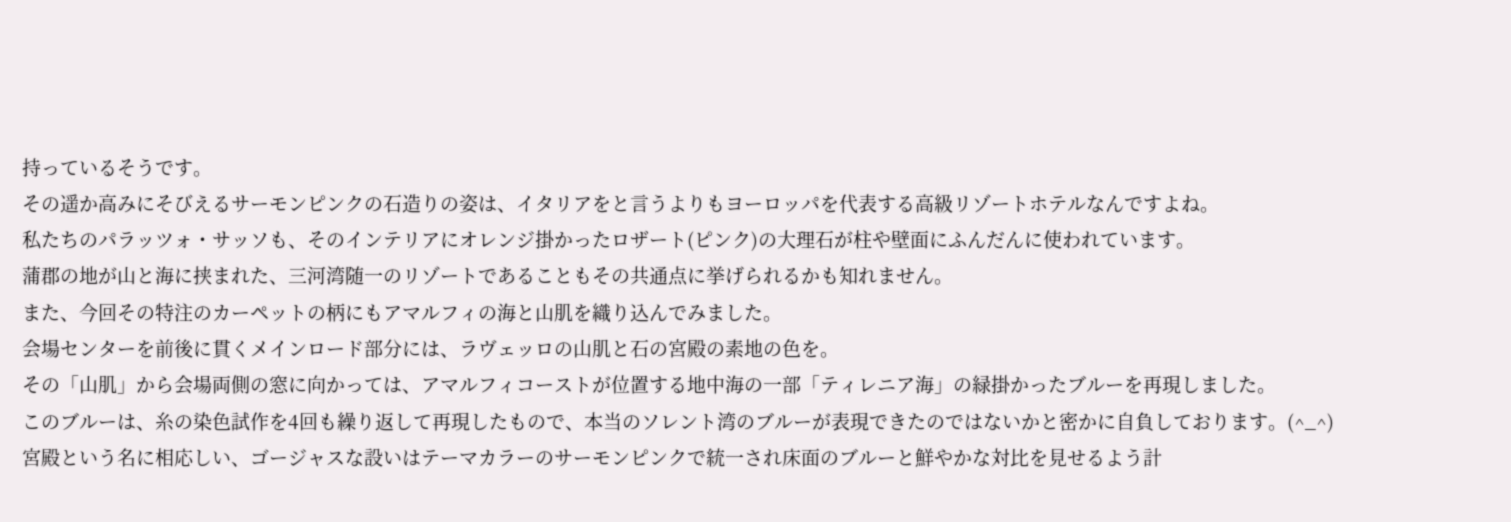持っているそうです。
その遥か高みにそびえるサーモンピンクの石造りの姿は、イタリアをと言うよりもヨーロッパを代表する高級リゾートホテルなんですよね。
私たちのパラッツォ・サッソも、そのインテリアにオレンジ掛かったロザート(ピンク)の大理石が柱や壁面にふんだんに使われています。
蒲郡の地が山と海に挟まれた、三河湾随一のリゾートであることもその共通点に挙げられるかも知れません。
また、今回その特注のカーペットの柄にもアマルフィの海と山肌を織り込んでみました。
会場センターを前後に貫くメインロード部分には、ラヴェッロの山肌と石の宮殿の素地の色を。
その「山肌」から会場両側の窓に向かっては、アマルフィコーストが位置する地中海の一部「ティレニア海」の緑掛かったブルーを再現しました。
このブルーは、糸の染色試作を4回も繰り返して再現したもので、本当のソレント湾のブルーが表現できたのではないかと密かに自負しております。(^_^)
宮殿という名に相応しい、ゴージャスな設いはテーマカラーのサーモンピンクで統一され床面のブルーと鮮やかな対比を見せるよう計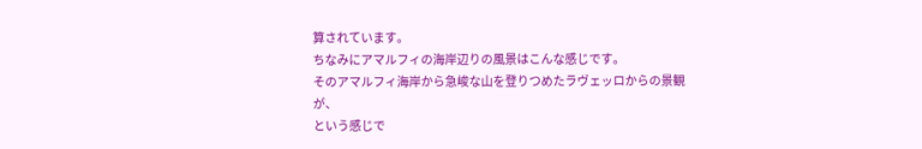算されています。
ちなみにアマルフィの海岸辺りの風景はこんな感じです。
そのアマルフィ海岸から急峻な山を登りつめたラヴェッロからの景観が、
という感じで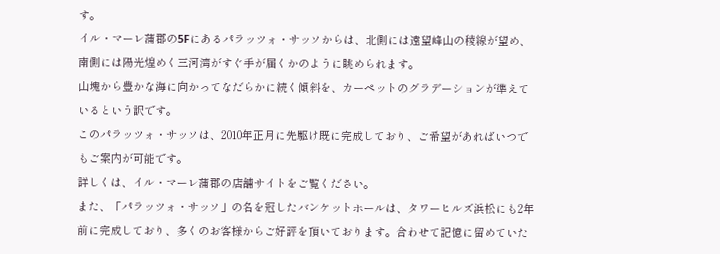す。
イル・マーレ蒲郡の5Fにあるパラッツォ・サッソからは、北側には遠望峰山の稜線が望め、
南側には陽光煌めく三河湾がすぐ手が届くかのように眺められます。
山塊から豊かな海に向かってなだらかに続く傾斜を、カーペットのグラデーションが準えているという訳です。
このパラッツォ・サッソは、2010年正月に先駆け既に完成しており、ご希望があればいつでもご案内が可能です。
詳しくは、イル・マーレ蒲郡の店舗サイトをご覧ください。
また、「パラッツォ・サッソ」の名を冠したバンケットホールは、タワーヒルズ浜松にも2年前に完成しており、多くのお客様からご好評を頂いております。合わせて記憶に留めていた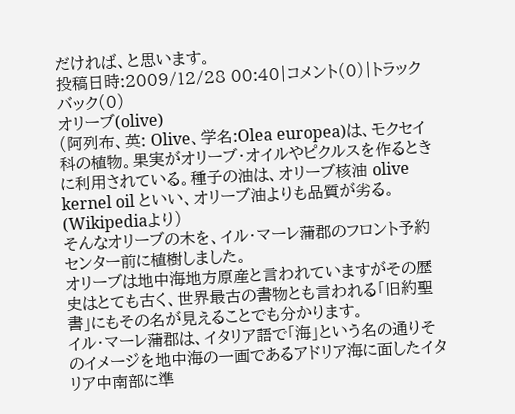だければ、と思います。
投稿日時:2009/12/28 00:40|コメント(0)|トラックバック(0)
オリーブ(olive)
(阿列布、英: Olive、学名:Olea europea)は、モクセイ科の植物。果実がオリーブ・オイルやピクルスを作るときに利用されている。種子の油は、オリーブ核油 olive kernel oil といい、オリーブ油よりも品質が劣る。(Wikipediaより)
そんなオリーブの木を、イル・マーレ蒲郡のフロント予約センター前に植樹しました。
オリーブは地中海地方原産と言われていますがその歴史はとても古く、世界最古の書物とも言われる「旧約聖書」にもその名が見えることでも分かります。
イル・マーレ蒲郡は、イタリア語で「海」という名の通りそのイメージを地中海の一画であるアドリア海に面したイタリア中南部に準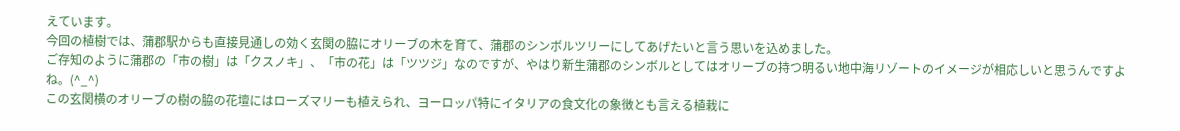えています。
今回の植樹では、蒲郡駅からも直接見通しの効く玄関の脇にオリーブの木を育て、蒲郡のシンボルツリーにしてあげたいと言う思いを込めました。
ご存知のように蒲郡の「市の樹」は「クスノキ」、「市の花」は「ツツジ」なのですが、やはり新生蒲郡のシンボルとしてはオリーブの持つ明るい地中海リゾートのイメージが相応しいと思うんですよね。(^_^)
この玄関横のオリーブの樹の脇の花壇にはローズマリーも植えられ、ヨーロッパ特にイタリアの食文化の象徴とも言える植栽に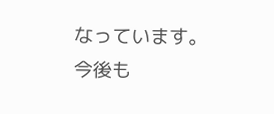なっています。
今後も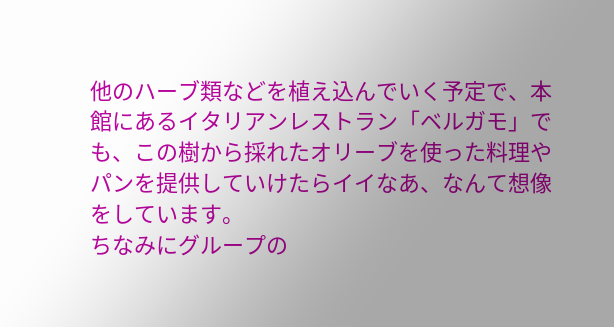他のハーブ類などを植え込んでいく予定で、本館にあるイタリアンレストラン「ベルガモ」でも、この樹から採れたオリーブを使った料理やパンを提供していけたらイイなあ、なんて想像をしています。
ちなみにグループの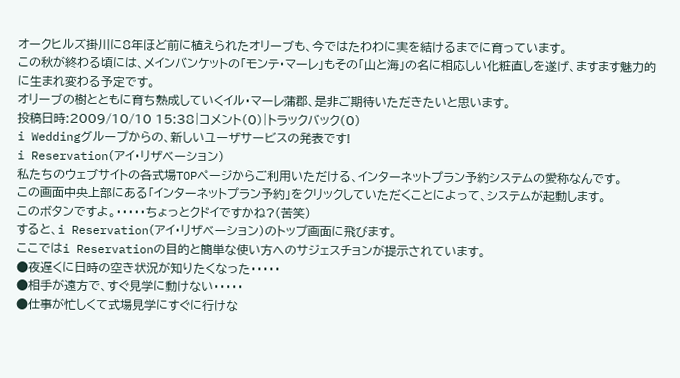オークヒルズ掛川に8年ほど前に植えられたオリーブも、今ではたわわに実を結けるまでに育っています。
この秋が終わる頃には、メインバンケットの「モンテ・マーレ」もその「山と海」の名に相応しい化粧直しを遂げ、ますます魅力的に生まれ変わる予定です。
オリーブの樹とともに育ち熟成していくイル・マーレ蒲郡、是非ご期待いただきたいと思います。
投稿日時:2009/10/10 15:38|コメント(0)|トラックバック(0)
i Weddingグループからの、新しいユーザサービスの発表です!
i Reservation(アイ・リザベーション)
私たちのウェブサイトの各式場TOPページからご利用いただける、インターネットプラン予約システムの愛称なんです。
この画面中央上部にある「インターネットプラン予約」をクリックしていただくことによって、システムが起動します。
このボタンですよ。・・・・・ちょっとクドイですかね?(苦笑)
すると、i Reservation(アイ・リザベーション)のトップ画面に飛びます。
ここではi Reservationの目的と簡単な使い方へのサジェスチョンが提示されています。
●夜遅くに日時の空き状況が知りたくなった・・・・・
●相手が遠方で、すぐ見学に動けない・・・・・
●仕事が忙しくて式場見学にすぐに行けな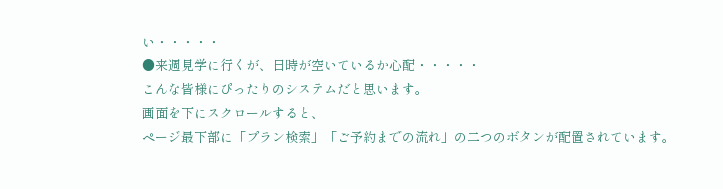い・・・・・
●来週見学に行くが、日時が空いているか心配・・・・・
こんな皆様にぴったりのシステムだと思います。
画面を下にスクロールすると、
ページ最下部に「プラン検索」「ご予約までの流れ」の二つのボタンが配置されています。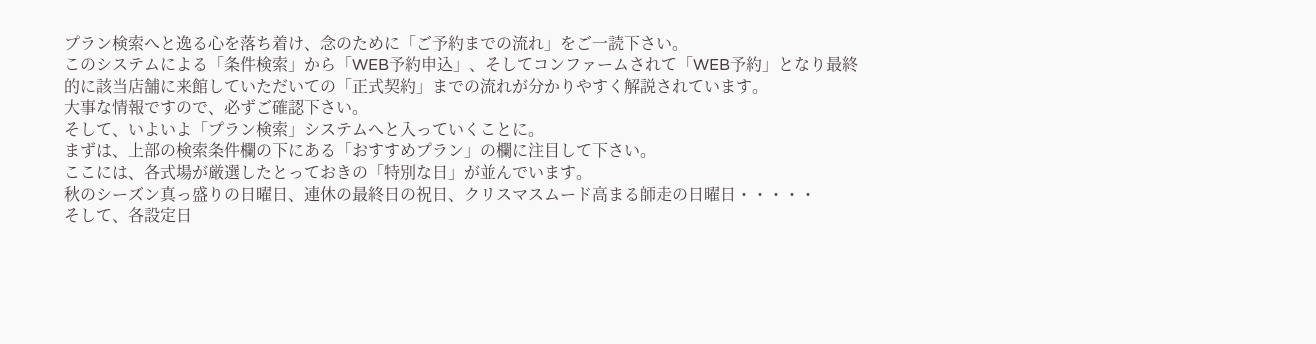プラン検索へと逸る心を落ち着け、念のために「ご予約までの流れ」をご一読下さい。
このシステムによる「条件検索」から「WEB予約申込」、そしてコンファームされて「WEB予約」となり最終的に該当店舗に来館していただいての「正式契約」までの流れが分かりやすく解説されています。
大事な情報ですので、必ずご確認下さい。
そして、いよいよ「プラン検索」システムへと入っていくことに。
まずは、上部の検索条件欄の下にある「おすすめプラン」の欄に注目して下さい。
ここには、各式場が厳選したとっておきの「特別な日」が並んでいます。
秋のシーズン真っ盛りの日曜日、連休の最終日の祝日、クリスマスムード高まる師走の日曜日・・・・・
そして、各設定日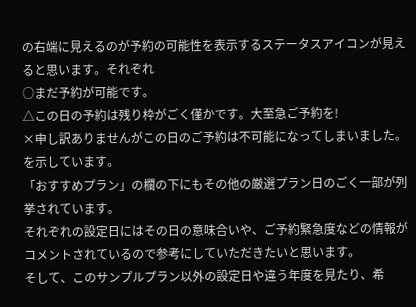の右端に見えるのが予約の可能性を表示するステータスアイコンが見えると思います。それぞれ
○まだ予約が可能です。
△この日の予約は残り枠がごく僅かです。大至急ご予約を!
×申し訳ありませんがこの日のご予約は不可能になってしまいました。
を示しています。
「おすすめプラン」の欄の下にもその他の厳選プラン日のごく一部が列挙されています。
それぞれの設定日にはその日の意味合いや、ご予約緊急度などの情報がコメントされているので参考にしていただきたいと思います。
そして、このサンプルプラン以外の設定日や違う年度を見たり、希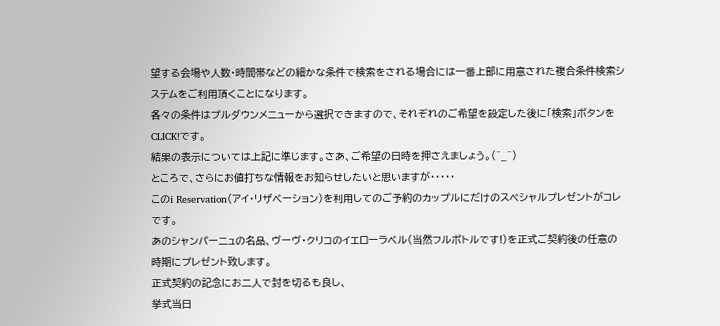望する会場や人数・時間帯などの細かな条件で検索をされる場合には一番上部に用意された複合条件検索システムをご利用頂くことになります。
各々の条件はプルダウンメニューから選択できますので、それぞれのご希望を設定した後に「検索」ボタンをCLICK!です。
結果の表示については上記に準じます。さあ、ご希望の日時を押さえましょう。(^_^)
ところで、さらにお値打ちな情報をお知らせしたいと思いますが・・・・・
このi Reservation(アイ・リザベーション)を利用してのご予約のカップルにだけのスペシャルプレゼントがコレです。
あのシャンパーニュの名品、ヴーヴ・クリコのイエローラベル(当然フルボトルです!)を正式ご契約後の任意の時期にプレゼント致します。
正式契約の記念にお二人で封を切るも良し、
挙式当日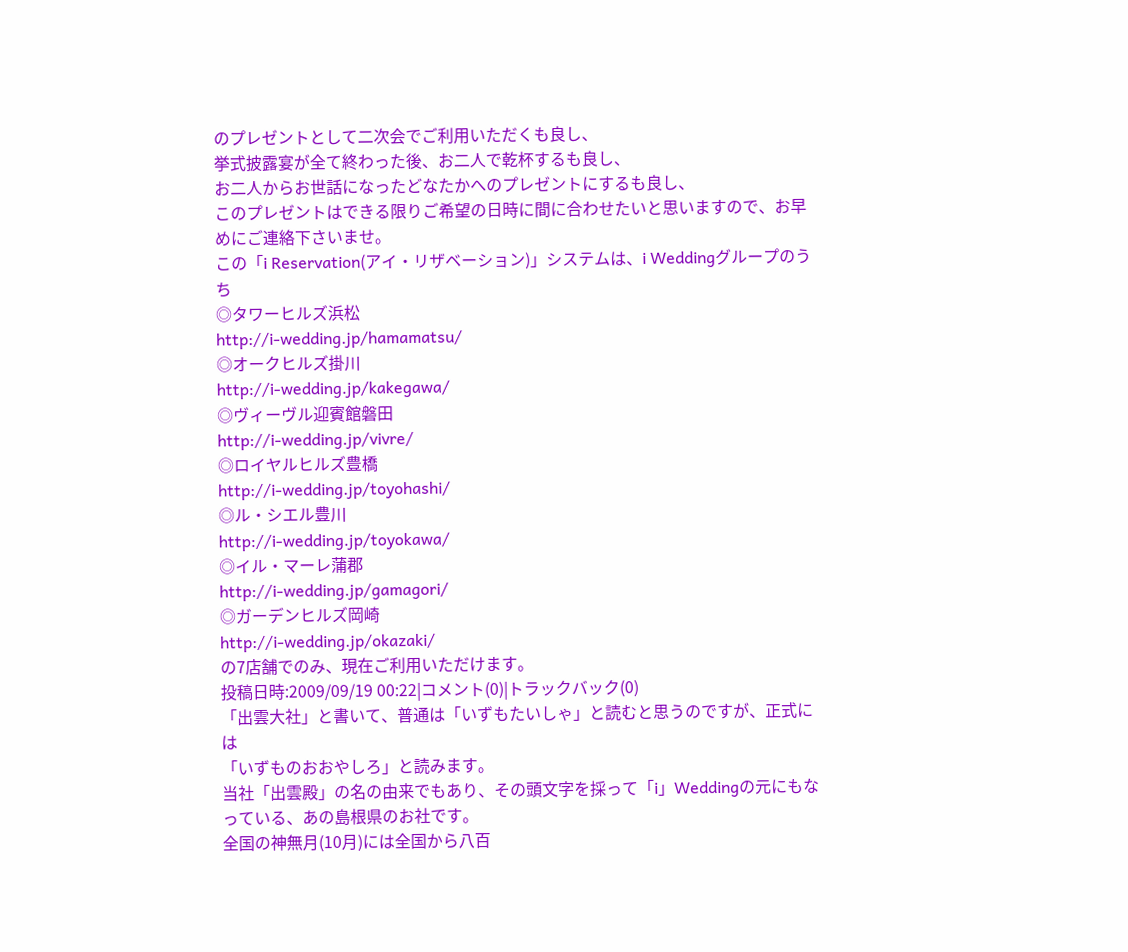のプレゼントとして二次会でご利用いただくも良し、
挙式披露宴が全て終わった後、お二人で乾杯するも良し、
お二人からお世話になったどなたかへのプレゼントにするも良し、
このプレゼントはできる限りご希望の日時に間に合わせたいと思いますので、お早めにご連絡下さいませ。
この「i Reservation(アイ・リザベーション)」システムは、i Weddingグループのうち
◎タワーヒルズ浜松
http://i-wedding.jp/hamamatsu/
◎オークヒルズ掛川
http://i-wedding.jp/kakegawa/
◎ヴィーヴル迎賓館磐田
http://i-wedding.jp/vivre/
◎ロイヤルヒルズ豊橋
http://i-wedding.jp/toyohashi/
◎ル・シエル豊川
http://i-wedding.jp/toyokawa/
◎イル・マーレ蒲郡
http://i-wedding.jp/gamagori/
◎ガーデンヒルズ岡崎
http://i-wedding.jp/okazaki/
の7店舗でのみ、現在ご利用いただけます。
投稿日時:2009/09/19 00:22|コメント(0)|トラックバック(0)
「出雲大社」と書いて、普通は「いずもたいしゃ」と読むと思うのですが、正式には
「いずものおおやしろ」と読みます。
当社「出雲殿」の名の由来でもあり、その頭文字を採って「i」Weddingの元にもなっている、あの島根県のお社です。
全国の神無月(10月)には全国から八百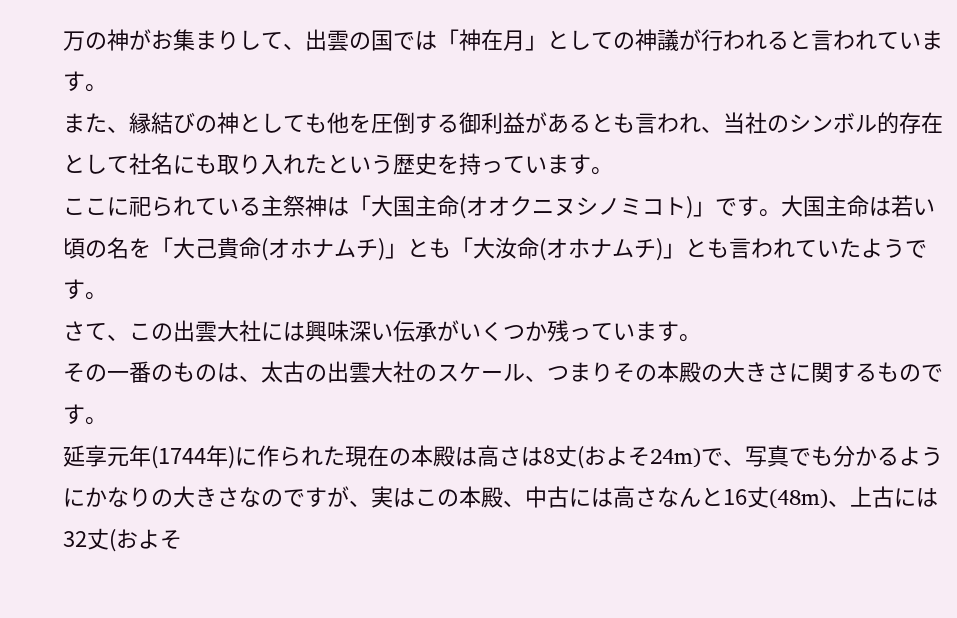万の神がお集まりして、出雲の国では「神在月」としての神議が行われると言われています。
また、縁結びの神としても他を圧倒する御利益があるとも言われ、当社のシンボル的存在として社名にも取り入れたという歴史を持っています。
ここに祀られている主祭神は「大国主命(オオクニヌシノミコト)」です。大国主命は若い頃の名を「大己貴命(オホナムチ)」とも「大汝命(オホナムチ)」とも言われていたようです。
さて、この出雲大社には興味深い伝承がいくつか残っています。
その一番のものは、太古の出雲大社のスケール、つまりその本殿の大きさに関するものです。
延享元年(1744年)に作られた現在の本殿は高さは8丈(およそ24m)で、写真でも分かるようにかなりの大きさなのですが、実はこの本殿、中古には高さなんと16丈(48m)、上古には32丈(およそ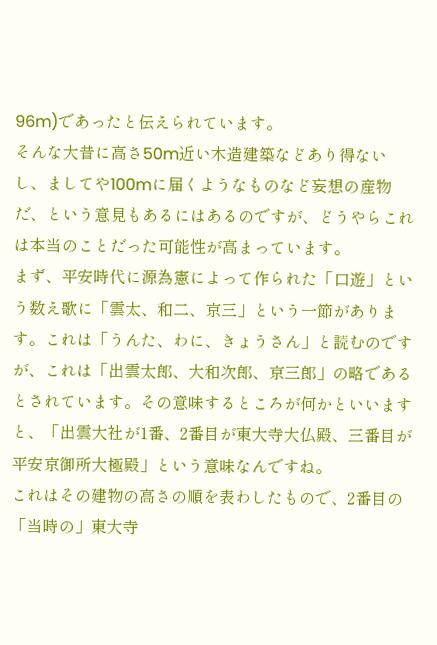96m)であったと伝えられています。
そんな大昔に高さ50m近い木造建築などあり得ないし、ましてや100mに届くようなものなど妄想の産物だ、という意見もあるにはあるのですが、どうやらこれは本当のことだった可能性が高まっています。
まず、平安時代に源為憲によって作られた「口遊」という数え歌に「雲太、和二、京三」という一節があります。これは「うんた、わに、きょうさん」と読むのですが、これは「出雲太郎、大和次郎、京三郎」の略であるとされています。その意味するところが何かといいますと、「出雲大社が1番、2番目が東大寺大仏殿、三番目が平安京御所大極殿」という意味なんですね。
これはその建物の高さの順を表わしたもので、2番目の「当時の」東大寺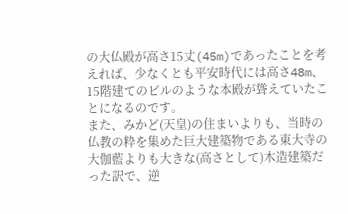の大仏殿が高さ15丈(45m)であったことを考えれば、少なくとも平安時代には高さ48m、15階建てのビルのような本殿が聳えていたことになるのです。
また、みかど(天皇)の住まいよりも、当時の仏教の粋を集めた巨大建築物である東大寺の大伽藍よりも大きな(高さとして)木造建築だった訳で、逆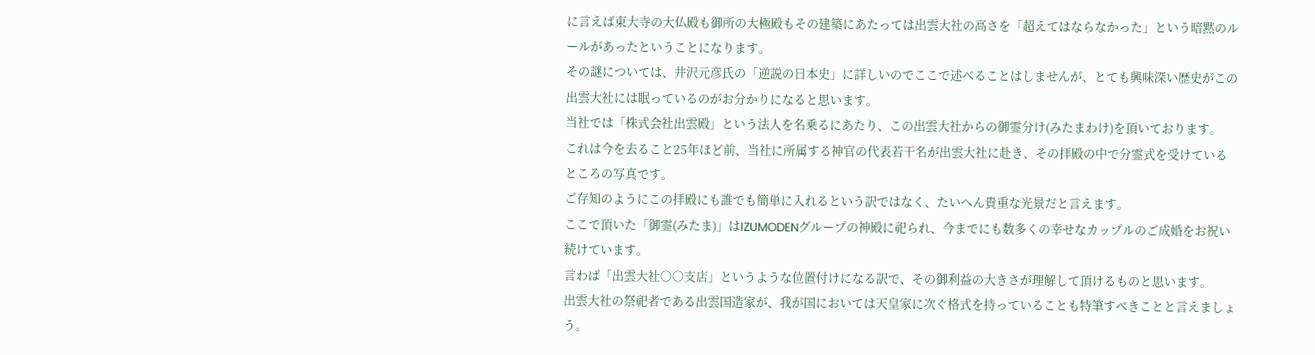に言えば東大寺の大仏殿も御所の大極殿もその建築にあたっては出雲大社の高さを「超えてはならなかった」という暗黙のルールがあったということになります。
その謎については、井沢元彦氏の「逆説の日本史」に詳しいのでここで述べることはしませんが、とても興味深い歴史がこの出雲大社には眠っているのがお分かりになると思います。
当社では「株式会社出雲殿」という法人を名乗るにあたり、この出雲大社からの御霊分け(みたまわけ)を頂いております。
これは今を去ること25年ほど前、当社に所属する神官の代表若干名が出雲大社に赴き、その拝殿の中で分霊式を受けているところの写真です。
ご存知のようにこの拝殿にも誰でも簡単に入れるという訳ではなく、たいへん貴重な光景だと言えます。
ここで頂いた「御霊(みたま)」はIZUMODENグループの神殿に祀られ、今までにも数多くの幸せなカップルのご成婚をお祝い続けています。
言わば「出雲大社○○支店」というような位置付けになる訳で、その御利益の大きさが理解して頂けるものと思います。
出雲大社の祭祀者である出雲国造家が、我が国においては天皇家に次ぐ格式を持っていることも特筆すべきことと言えましょう。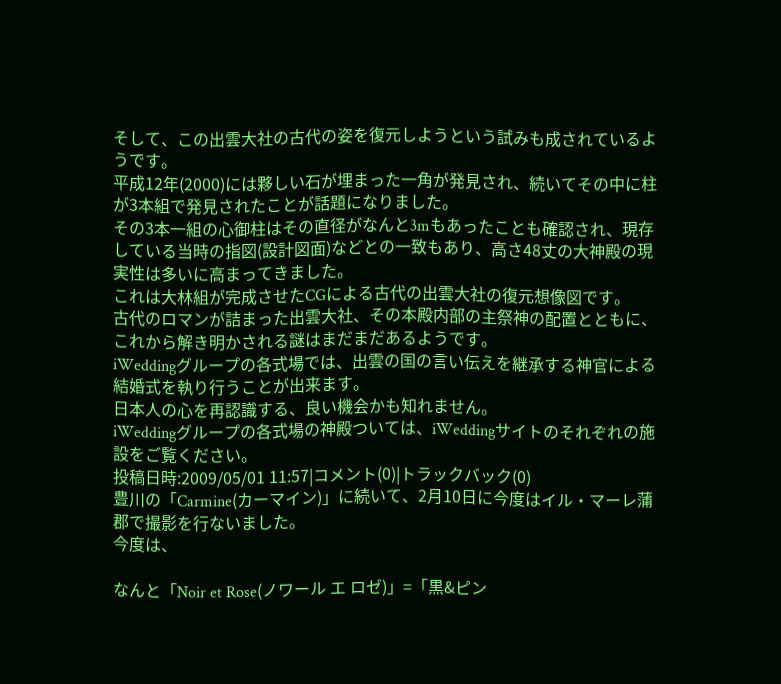そして、この出雲大社の古代の姿を復元しようという試みも成されているようです。
平成12年(2000)には夥しい石が埋まった一角が発見され、続いてその中に柱が3本組で発見されたことが話題になりました。
その3本一組の心御柱はその直径がなんと3mもあったことも確認され、現存している当時の指図(設計図面)などとの一致もあり、高さ48丈の大神殿の現実性は多いに高まってきました。
これは大林組が完成させたCGによる古代の出雲大社の復元想像図です。
古代のロマンが詰まった出雲大社、その本殿内部の主祭神の配置とともに、これから解き明かされる謎はまだまだあるようです。
iWeddingグループの各式場では、出雲の国の言い伝えを継承する神官による結婚式を執り行うことが出来ます。
日本人の心を再認識する、良い機会かも知れません。
iWeddingグループの各式場の神殿ついては、iWeddingサイトのそれぞれの施設をご覧ください。
投稿日時:2009/05/01 11:57|コメント(0)|トラックバック(0)
豊川の「Carmine(カーマイン)」に続いて、2月10日に今度はイル・マーレ蒲郡で撮影を行ないました。
今度は、

なんと「Noir et Rose(ノワール エ ロゼ)」=「黒&ピン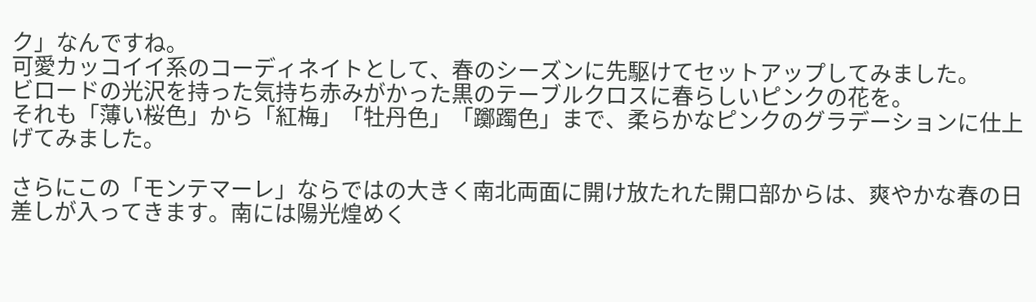ク」なんですね。
可愛カッコイイ系のコーディネイトとして、春のシーズンに先駆けてセットアップしてみました。
ビロードの光沢を持った気持ち赤みがかった黒のテーブルクロスに春らしいピンクの花を。
それも「薄い桜色」から「紅梅」「牡丹色」「躑躅色」まで、柔らかなピンクのグラデーションに仕上げてみました。

さらにこの「モンテマーレ」ならではの大きく南北両面に開け放たれた開口部からは、爽やかな春の日差しが入ってきます。南には陽光煌めく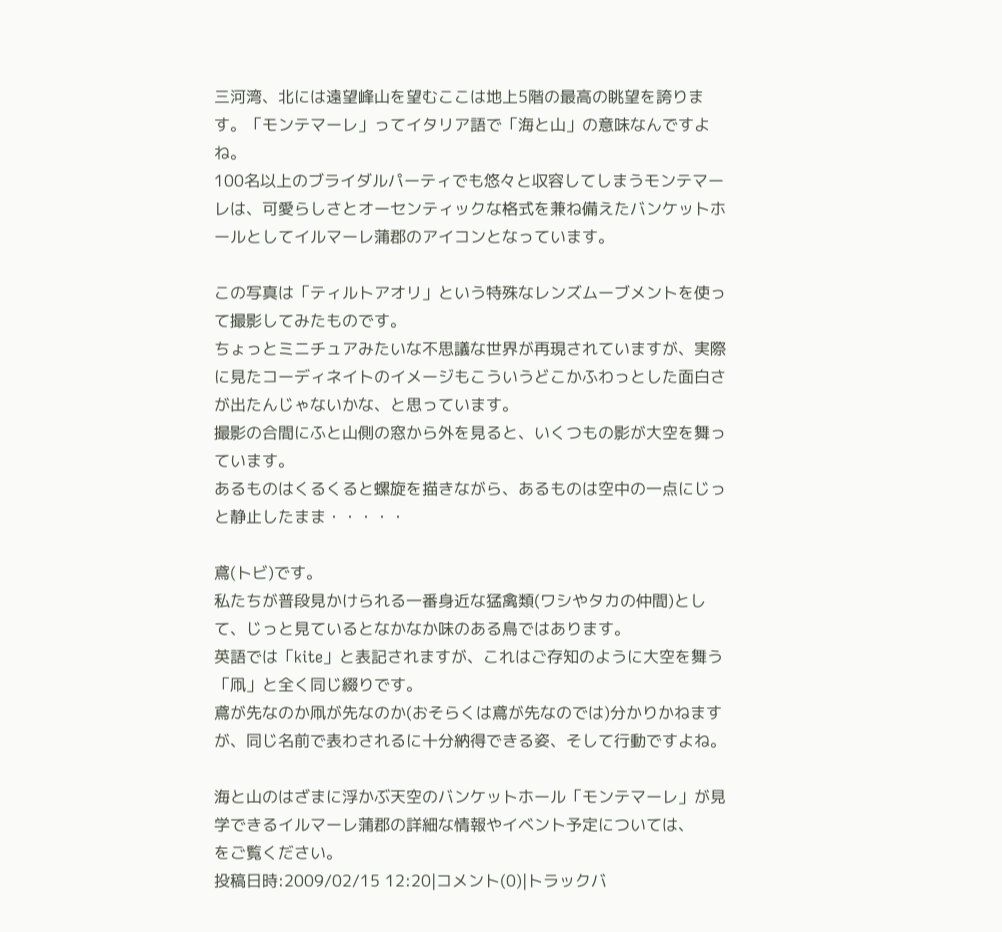三河湾、北には遠望峰山を望むここは地上5階の最高の眺望を誇ります。「モンテマーレ」ってイタリア語で「海と山」の意味なんですよね。
100名以上のブライダルパーティでも悠々と収容してしまうモンテマーレは、可愛らしさとオーセンティックな格式を兼ね備えたバンケットホールとしてイルマーレ蒲郡のアイコンとなっています。

この写真は「ティルトアオリ」という特殊なレンズムーブメントを使って撮影してみたものです。
ちょっとミニチュアみたいな不思議な世界が再現されていますが、実際に見たコーディネイトのイメージもこういうどこかふわっとした面白さが出たんじゃないかな、と思っています。
撮影の合間にふと山側の窓から外を見ると、いくつもの影が大空を舞っています。
あるものはくるくると螺旋を描きながら、あるものは空中の一点にじっと静止したまま・・・・・

鳶(トビ)です。
私たちが普段見かけられる一番身近な猛禽類(ワシやタカの仲間)として、じっと見ているとなかなか味のある鳥ではあります。
英語では「kite」と表記されますが、これはご存知のように大空を舞う「凧」と全く同じ綴りです。
鳶が先なのか凧が先なのか(おそらくは鳶が先なのでは)分かりかねますが、同じ名前で表わされるに十分納得できる姿、そして行動ですよね。

海と山のはざまに浮かぶ天空のバンケットホール「モンテマーレ」が見学できるイルマーレ蒲郡の詳細な情報やイベント予定については、
をご覧ください。
投稿日時:2009/02/15 12:20|コメント(0)|トラックバ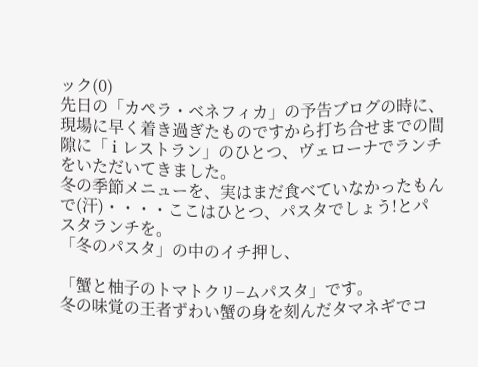ック(0)
先日の「カペラ・ベネフィカ」の予告ブログの時に、現場に早く着き過ぎたものですから打ち合せまでの間隙に「 i レストラン」のひとつ、ヴェローナでランチをいただいてきました。
冬の季節メニューを、実はまだ食べていなかったもんで(汗)・・・・ここはひとつ、パスタでしょう!とパスタランチを。
「冬のパスタ」の中のイチ押し、

「蟹と柚子のトマトクリ−ムパスタ」です。
冬の味覚の王者ずわい蟹の身を刻んだタマネギでコ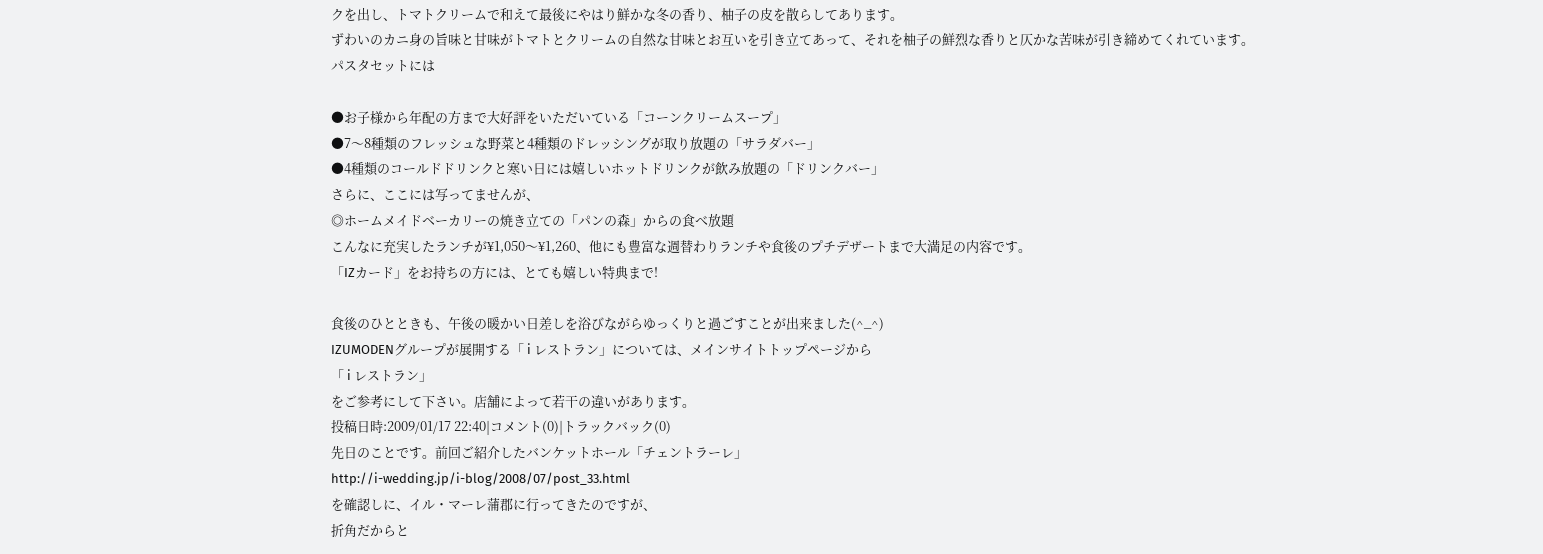クを出し、トマトクリームで和えて最後にやはり鮮かな冬の香り、柚子の皮を散らしてあります。
ずわいのカニ身の旨味と甘味がトマトとクリームの自然な甘味とお互いを引き立てあって、それを柚子の鮮烈な香りと仄かな苦味が引き締めてくれています。
パスタセットには

●お子様から年配の方まで大好評をいただいている「コーンクリームスープ」
●7〜8種類のフレッシュな野菜と4種類のドレッシングが取り放題の「サラダバー」
●4種類のコールドドリンクと寒い日には嬉しいホットドリンクが飲み放題の「ドリンクバー」
さらに、ここには写ってませんが、
◎ホームメイドベーカリーの焼き立ての「パンの森」からの食べ放題
こんなに充実したランチが¥1,050〜¥1,260、他にも豊富な週替わりランチや食後のプチデザートまで大満足の内容です。
「IZカード」をお持ちの方には、とても嬉しい特典まで!

食後のひとときも、午後の暖かい日差しを浴びながらゆっくりと過ごすことが出来ました(^_^)
IZUMODENグループが展開する「 i レストラン」については、メインサイトトップページから
「 i レストラン」
をご参考にして下さい。店舗によって若干の違いがあります。
投稿日時:2009/01/17 22:40|コメント(0)|トラックバック(0)
先日のことです。前回ご紹介したバンケットホール「チェントラーレ」
http://i-wedding.jp/i-blog/2008/07/post_33.html
を確認しに、イル・マーレ蒲郡に行ってきたのですが、
折角だからと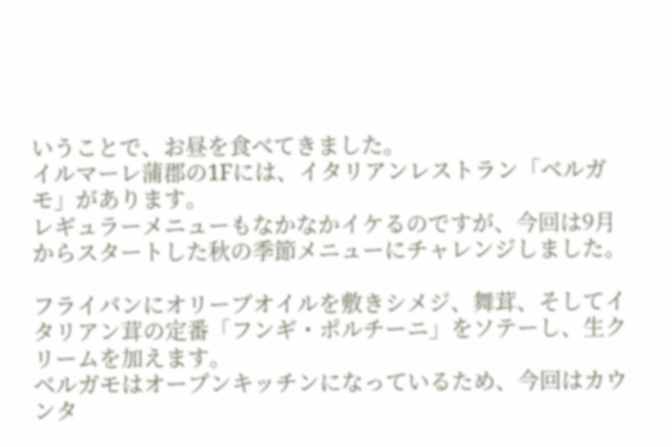いうことで、お昼を食べてきました。
イルマーレ蒲郡の1Fには、イタリアンレストラン「ベルガモ」があります。
レギュラーメニューもなかなかイケるのですが、今回は9月からスタートした秋の季節メニューにチャレンジしました。

フライパンにオリーブオイルを敷きシメジ、舞茸、そしてイタリアン茸の定番「フンギ・ポルチーニ」をソテーし、生クリームを加えます。
ベルガモはオープンキッチンになっているため、今回はカウンタ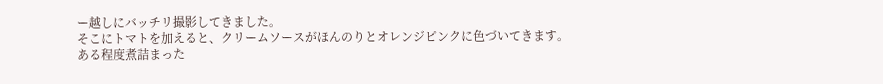ー越しにバッチリ撮影してきました。
そこにトマトを加えると、クリームソースがほんのりとオレンジピンクに色づいてきます。ある程度煮詰まった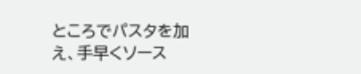ところでパスタを加え、手早くソース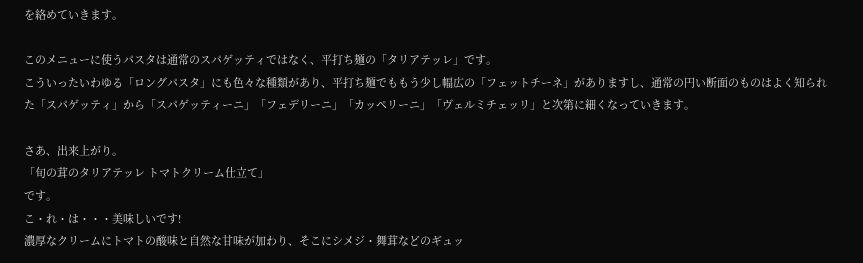を絡めていきます。

このメニューに使うパスタは通常のスパゲッティではなく、平打ち麺の「タリアテッレ」です。
こういったいわゆる「ロングパスタ」にも色々な種類があり、平打ち麺でももう少し幅広の「フェットチーネ」がありますし、通常の円い断面のものはよく知られた「スパゲッティ」から「スパゲッティーニ」「フェデリーニ」「カッペリーニ」「ヴェルミチェッリ」と次第に細くなっていきます。

さあ、出来上がり。
「旬の茸のタリアテッレ トマトクリーム仕立て」
です。
こ・れ・は・・・美味しいです!
濃厚なクリームにトマトの酸味と自然な甘味が加わり、そこにシメジ・舞茸などのギュッ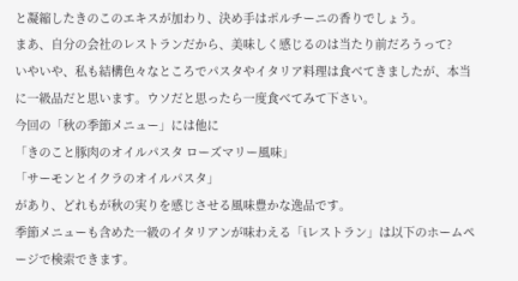と凝縮したきのこのエキスが加わり、決め手はポルチーニの香りでしょう。
まあ、自分の会社のレストランだから、美味しく感じるのは当たり前だろうって?
いやいや、私も結構色々なところでパスタやイタリア料理は食べてきましたが、本当に一級品だと思います。ウソだと思ったら一度食べてみて下さい。
今回の「秋の季節メニュー」には他に
「きのこと豚肉のオイルパスタ ローズマリー風味」
「サーモンとイクラのオイルパスタ」
があり、どれもが秋の実りを感じさせる風味豊かな逸品です。
季節メニューも含めた一級のイタリアンが味わえる「iレストラン」は以下のホームページで検索できます。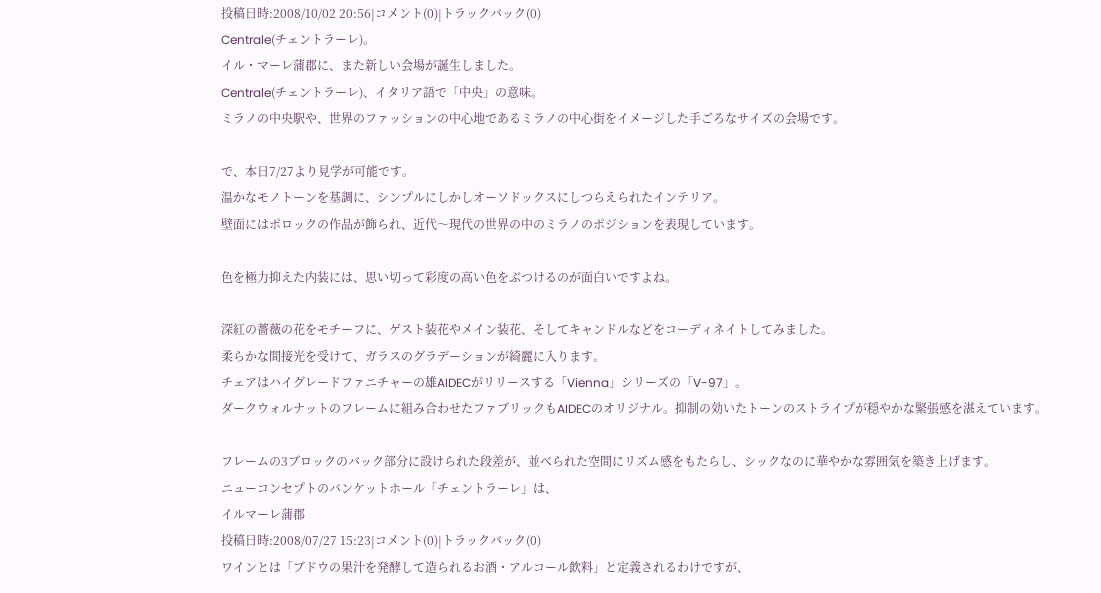投稿日時:2008/10/02 20:56|コメント(0)|トラックバック(0)
Centrale(チェントラーレ)。
イル・マーレ蒲郡に、また新しい会場が誕生しました。
Centrale(チェントラーレ)、イタリア語で「中央」の意味。
ミラノの中央駅や、世界のファッションの中心地であるミラノの中心街をイメージした手ごろなサイズの会場です。

で、本日7/27より見学が可能です。
温かなモノトーンを基調に、シンプルにしかしオーソドックスにしつらえられたインテリア。
壁面にはポロックの作品が飾られ、近代〜現代の世界の中のミラノのポジションを表現しています。

色を極力抑えた内装には、思い切って彩度の高い色をぶつけるのが面白いですよね。

深紅の薔薇の花をモチーフに、ゲスト装花やメイン装花、そしてキャンドルなどをコーディネイトしてみました。
柔らかな間接光を受けて、ガラスのグラデーションが綺麗に入ります。
チェアはハイグレードファニチャーの雄AIDECがリリースする「Vienna」シリーズの「V-97」。
ダークウォルナットのフレームに組み合わせたファブリックもAIDECのオリジナル。抑制の効いたトーンのストライプが穏やかな緊張感を湛えています。

フレームの3ブロックのバック部分に設けられた段差が、並べられた空間にリズム感をもたらし、シックなのに華やかな雰囲気を築き上げます。
ニューコンセプトのバンケットホール「チェントラーレ」は、
イルマーレ蒲郡
投稿日時:2008/07/27 15:23|コメント(0)|トラックバック(0)
ワインとは「ブドウの果汁を発酵して造られるお酒・アルコール飲料」と定義されるわけですが、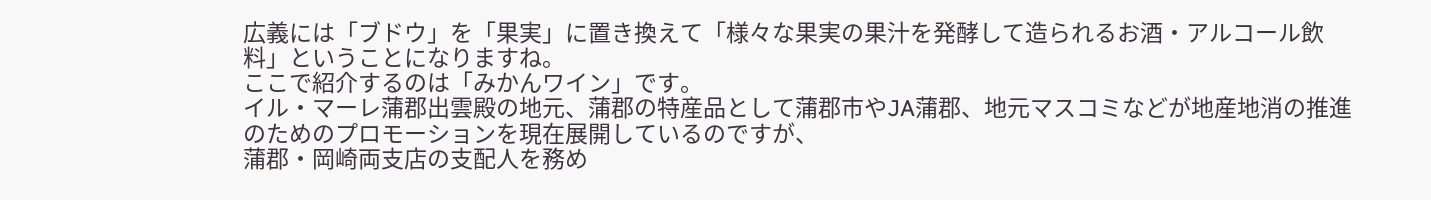広義には「ブドウ」を「果実」に置き換えて「様々な果実の果汁を発酵して造られるお酒・アルコール飲料」ということになりますね。
ここで紹介するのは「みかんワイン」です。
イル・マーレ蒲郡出雲殿の地元、蒲郡の特産品として蒲郡市やJA蒲郡、地元マスコミなどが地産地消の推進のためのプロモーションを現在展開しているのですが、
蒲郡・岡崎両支店の支配人を務め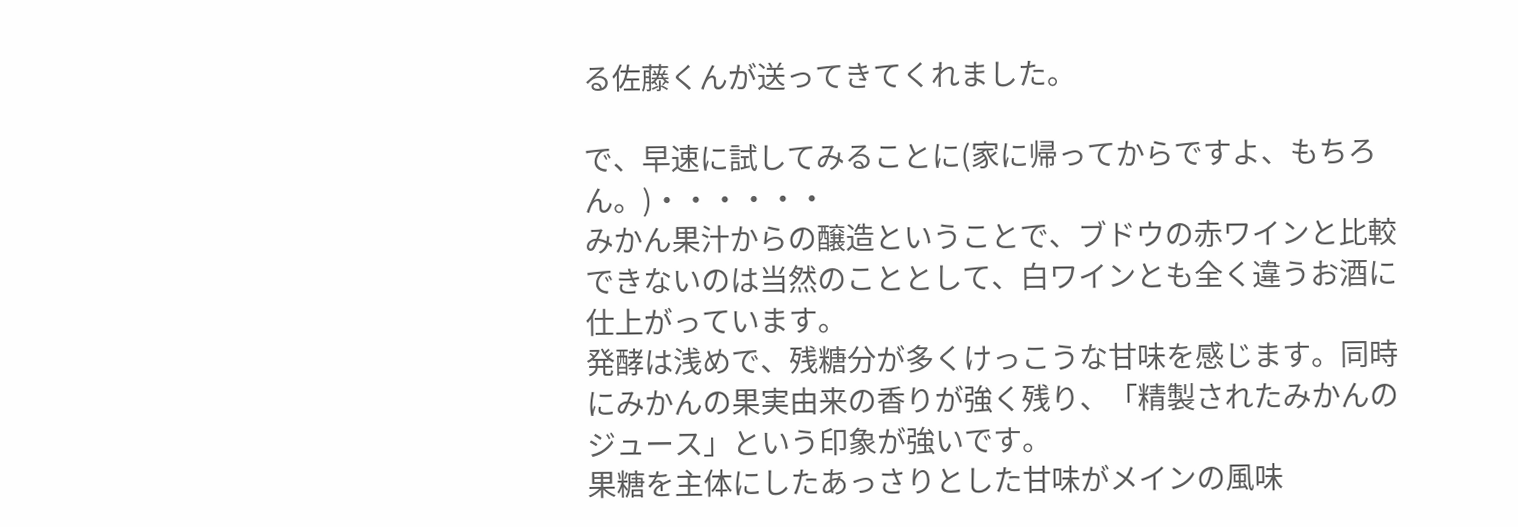る佐藤くんが送ってきてくれました。

で、早速に試してみることに(家に帰ってからですよ、もちろん。)・・・・・・
みかん果汁からの醸造ということで、ブドウの赤ワインと比較できないのは当然のこととして、白ワインとも全く違うお酒に仕上がっています。
発酵は浅めで、残糖分が多くけっこうな甘味を感じます。同時にみかんの果実由来の香りが強く残り、「精製されたみかんのジュース」という印象が強いです。
果糖を主体にしたあっさりとした甘味がメインの風味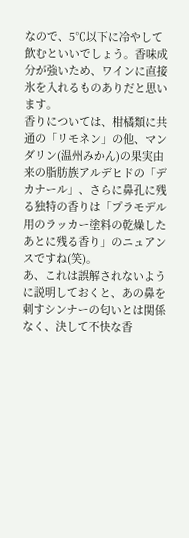なので、5℃以下に冷やして飲むといいでしょう。香味成分が強いため、ワインに直接氷を入れるものありだと思います。
香りについては、柑橘類に共通の「リモネン」の他、マンダリン(温州みかん)の果実由来の脂肪族アルデヒドの「デカナール」、さらに鼻孔に残る独特の香りは「プラモデル用のラッカー塗料の乾燥したあとに残る香り」のニュアンスですね(笑)。
あ、これは誤解されないように説明しておくと、あの鼻を刺すシンナーの匂いとは関係なく、決して不快な香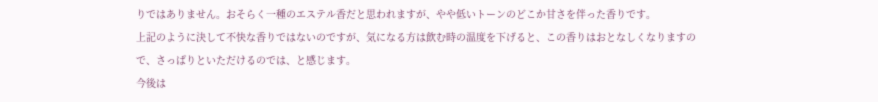りではありません。おそらく一種のエステル香だと思われますが、やや低いトーンのどこか甘さを伴った香りです。
上記のように決して不快な香りではないのですが、気になる方は飲む時の温度を下げると、この香りはおとなしくなりますので、さっぱりといただけるのでは、と感じます。
今後は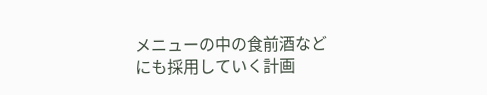メニューの中の食前酒などにも採用していく計画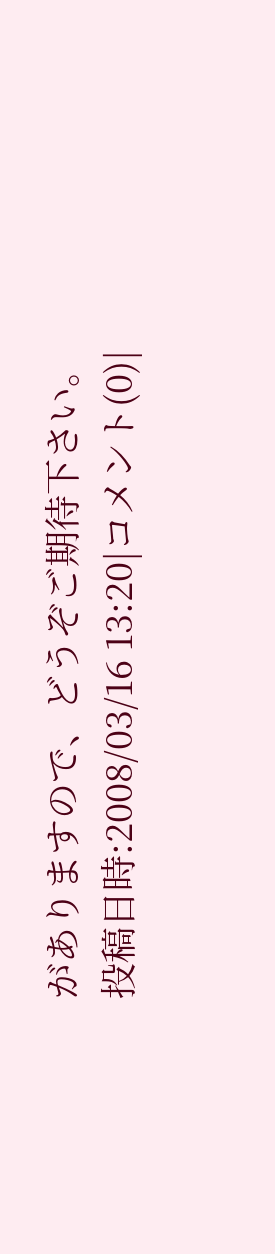がありますので、どうぞご期待下さい。
投稿日時:2008/03/16 13:20|コメント(0)|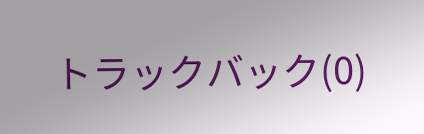トラックバック(0)